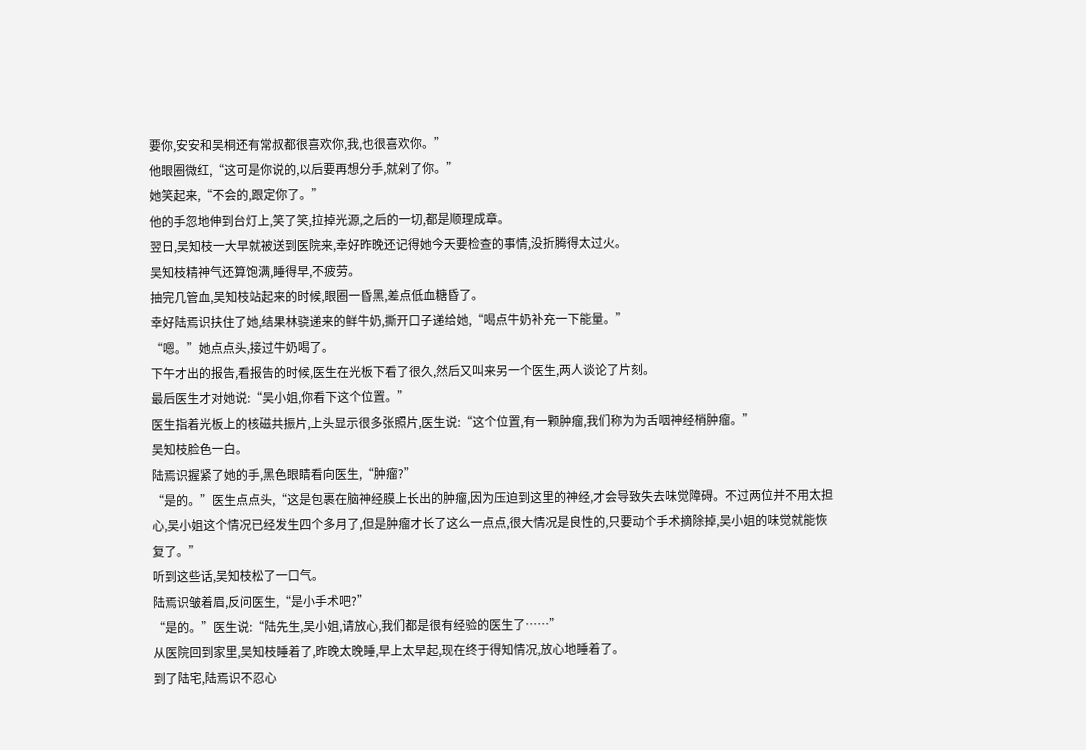要你,安安和吴桐还有常叔都很喜欢你,我,也很喜欢你。”
他眼圈微红,“这可是你说的,以后要再想分手,就剁了你。”
她笑起来,“不会的,跟定你了。”
他的手忽地伸到台灯上,笑了笑,拉掉光源,之后的一切,都是顺理成章。
翌日,吴知枝一大早就被送到医院来,幸好昨晚还记得她今天要检查的事情,没折腾得太过火。
吴知枝精神气还算饱满,睡得早,不疲劳。
抽完几管血,吴知枝站起来的时候,眼圈一昏黑,差点低血糖昏了。
幸好陆焉识扶住了她,结果林骁递来的鲜牛奶,撕开口子递给她,“喝点牛奶补充一下能量。”
“嗯。”她点点头,接过牛奶喝了。
下午才出的报告,看报告的时候,医生在光板下看了很久,然后又叫来另一个医生,两人谈论了片刻。
最后医生才对她说:“吴小姐,你看下这个位置。”
医生指着光板上的核磁共振片,上头显示很多张照片,医生说:“这个位置,有一颗肿瘤,我们称为为舌咽神经梢肿瘤。”
吴知枝脸色一白。
陆焉识握紧了她的手,黑色眼睛看向医生,“肿瘤?”
“是的。”医生点点头,“这是包裹在脑神经膜上长出的肿瘤,因为压迫到这里的神经,才会导致失去味觉障碍。不过两位并不用太担心,吴小姐这个情况已经发生四个多月了,但是肿瘤才长了这么一点点,很大情况是良性的,只要动个手术摘除掉,吴小姐的味觉就能恢复了。”
听到这些话,吴知枝松了一口气。
陆焉识皱着眉,反问医生,“是小手术吧?”
“是的。”医生说:“陆先生,吴小姐,请放心,我们都是很有经验的医生了……”
从医院回到家里,吴知枝睡着了,昨晚太晚睡,早上太早起,现在终于得知情况,放心地睡着了。
到了陆宅,陆焉识不忍心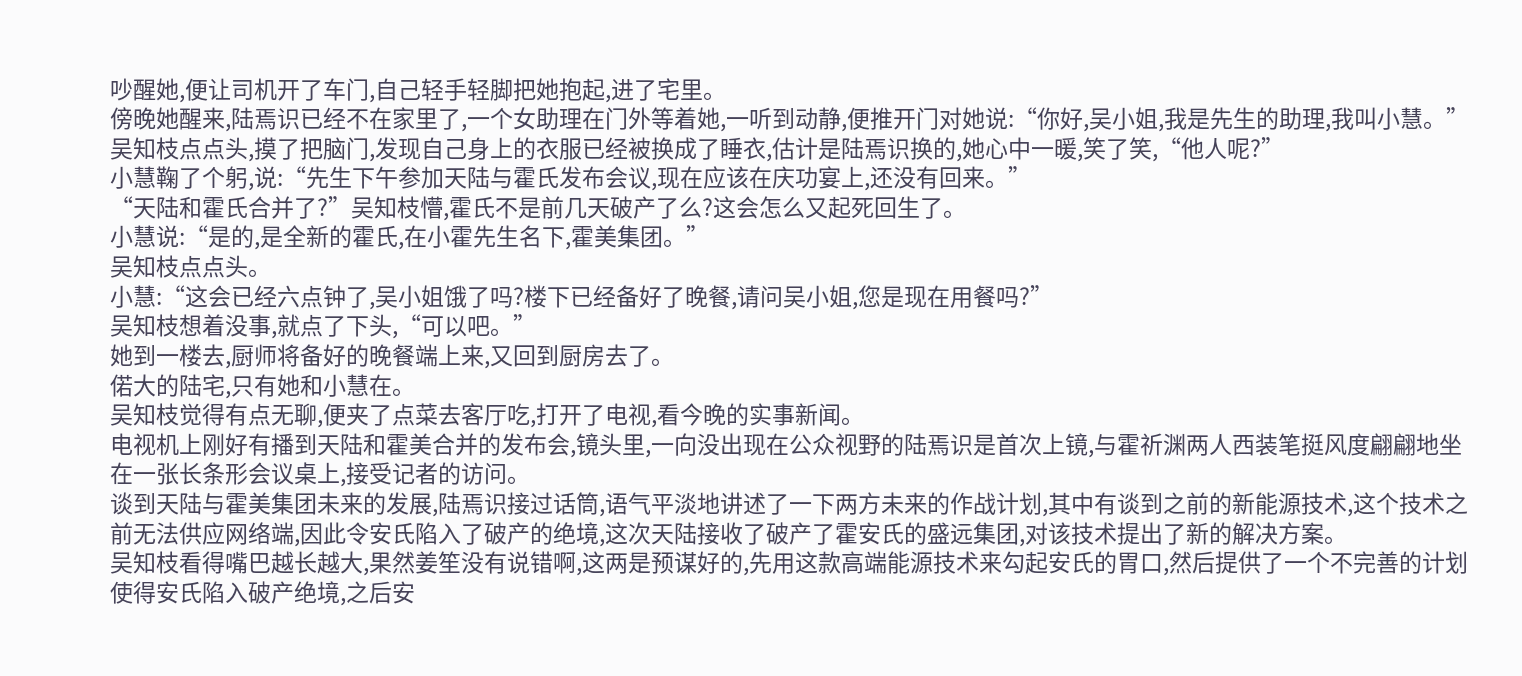吵醒她,便让司机开了车门,自己轻手轻脚把她抱起,进了宅里。
傍晚她醒来,陆焉识已经不在家里了,一个女助理在门外等着她,一听到动静,便推开门对她说:“你好,吴小姐,我是先生的助理,我叫小慧。”
吴知枝点点头,摸了把脑门,发现自己身上的衣服已经被换成了睡衣,估计是陆焉识换的,她心中一暖,笑了笑,“他人呢?”
小慧鞠了个躬,说:“先生下午参加天陆与霍氏发布会议,现在应该在庆功宴上,还没有回来。”
“天陆和霍氏合并了?”吴知枝懵,霍氏不是前几天破产了么?这会怎么又起死回生了。
小慧说:“是的,是全新的霍氏,在小霍先生名下,霍美集团。”
吴知枝点点头。
小慧:“这会已经六点钟了,吴小姐饿了吗?楼下已经备好了晚餐,请问吴小姐,您是现在用餐吗?”
吴知枝想着没事,就点了下头,“可以吧。”
她到一楼去,厨师将备好的晚餐端上来,又回到厨房去了。
偌大的陆宅,只有她和小慧在。
吴知枝觉得有点无聊,便夹了点菜去客厅吃,打开了电视,看今晚的实事新闻。
电视机上刚好有播到天陆和霍美合并的发布会,镜头里,一向没出现在公众视野的陆焉识是首次上镜,与霍祈渊两人西装笔挺风度翩翩地坐在一张长条形会议桌上,接受记者的访问。
谈到天陆与霍美集团未来的发展,陆焉识接过话筒,语气平淡地讲述了一下两方未来的作战计划,其中有谈到之前的新能源技术,这个技术之前无法供应网络端,因此令安氏陷入了破产的绝境,这次天陆接收了破产了霍安氏的盛远集团,对该技术提出了新的解决方案。
吴知枝看得嘴巴越长越大,果然姜笙没有说错啊,这两是预谋好的,先用这款高端能源技术来勾起安氏的胃口,然后提供了一个不完善的计划使得安氏陷入破产绝境,之后安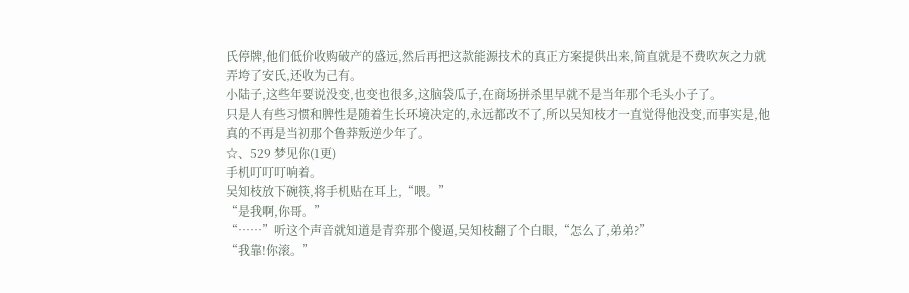氏停牌,他们低价收购破产的盛远,然后再把这款能源技术的真正方案提供出来,简直就是不费吹灰之力就弄垮了安氏,还收为己有。
小陆子,这些年要说没变,也变也很多,这脑袋瓜子,在商场拼杀里早就不是当年那个毛头小子了。
只是人有些习惯和脾性是随着生长环境决定的,永远都改不了,所以吴知枝才一直觉得他没变,而事实是,他真的不再是当初那个鲁莽叛逆少年了。
☆、529 梦见你(1更)
手机叮叮叮响着。
吴知枝放下碗筷,将手机贴在耳上,“喂。”
“是我啊,你哥。”
“……”听这个声音就知道是青弈那个傻逼,吴知枝翻了个白眼,“怎么了,弟弟?”
“我靠!你滚。”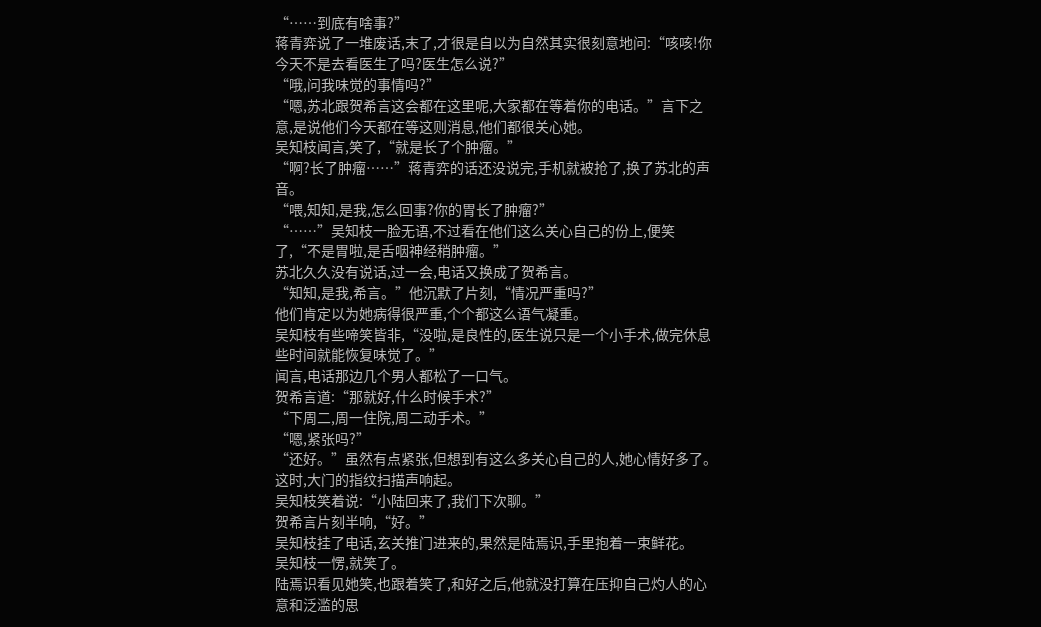“……到底有啥事?”
蒋青弈说了一堆废话,末了,才很是自以为自然其实很刻意地问:“咳咳!你今天不是去看医生了吗?医生怎么说?”
“哦,问我味觉的事情吗?”
“嗯,苏北跟贺希言这会都在这里呢,大家都在等着你的电话。”言下之意,是说他们今天都在等这则消息,他们都很关心她。
吴知枝闻言,笑了,“就是长了个肿瘤。”
“啊?长了肿瘤……”蒋青弈的话还没说完,手机就被抢了,换了苏北的声音。
“喂,知知,是我,怎么回事?你的胃长了肿瘤?”
“……”吴知枝一脸无语,不过看在他们这么关心自己的份上,便笑了,“不是胃啦,是舌咽神经稍肿瘤。”
苏北久久没有说话,过一会,电话又换成了贺希言。
“知知,是我,希言。”他沉默了片刻,“情况严重吗?”
他们肯定以为她病得很严重,个个都这么语气凝重。
吴知枝有些啼笑皆非,“没啦,是良性的,医生说只是一个小手术,做完休息些时间就能恢复味觉了。”
闻言,电话那边几个男人都松了一口气。
贺希言道:“那就好,什么时候手术?”
“下周二,周一住院,周二动手术。”
“嗯,紧张吗?”
“还好。”虽然有点紧张,但想到有这么多关心自己的人,她心情好多了。
这时,大门的指纹扫描声响起。
吴知枝笑着说:“小陆回来了,我们下次聊。”
贺希言片刻半响,“好。”
吴知枝挂了电话,玄关推门进来的,果然是陆焉识,手里抱着一束鲜花。
吴知枝一愣,就笑了。
陆焉识看见她笑,也跟着笑了,和好之后,他就没打算在压抑自己灼人的心意和泛滥的思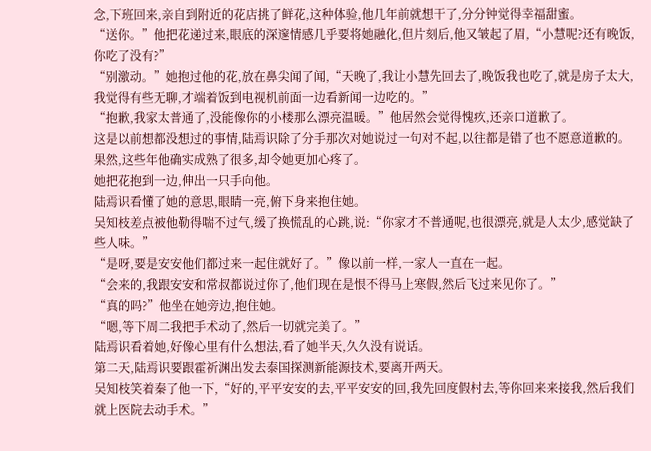念,下班回来,亲自到附近的花店挑了鲜花,这种体验,他几年前就想干了,分分钟觉得幸福甜蜜。
“送你。”他把花递过来,眼底的深邃情感几乎要将她融化,但片刻后,他又皱起了眉,“小慧呢?还有晚饭,你吃了没有?”
“别激动。”她抱过他的花,放在鼻尖闻了闻,“天晚了,我让小慧先回去了,晚饭我也吃了,就是房子太大,我觉得有些无聊,才端着饭到电视机前面一边看新闻一边吃的。”
“抱歉,我家太普通了,没能像你的小楼那么漂亮温暖。”他居然会觉得愧疚,还亲口道歉了。
这是以前想都没想过的事情,陆焉识除了分手那次对她说过一句对不起,以往都是错了也不愿意道歉的。
果然,这些年他确实成熟了很多,却令她更加心疼了。
她把花抱到一边,伸出一只手向他。
陆焉识看懂了她的意思,眼睛一亮,俯下身来抱住她。
吴知枝差点被他勒得喘不过气,缓了换慌乱的心跳,说:“你家才不普通呢,也很漂亮,就是人太少,感觉缺了些人味。”
“是呀,要是安安他们都过来一起住就好了。”像以前一样,一家人一直在一起。
“会来的,我跟安安和常叔都说过你了,他们现在是恨不得马上寒假,然后飞过来见你了。”
“真的吗?”他坐在她旁边,抱住她。
“嗯,等下周二我把手术动了,然后一切就完美了。”
陆焉识看着她,好像心里有什么想法,看了她半天,久久没有说话。
第二天,陆焉识要跟霍祈渊出发去泰国探测新能源技术,要离开两天。
吴知枝笑着秦了他一下,“好的,平平安安的去,平平安安的回,我先回度假村去,等你回来来接我,然后我们就上医院去动手术。”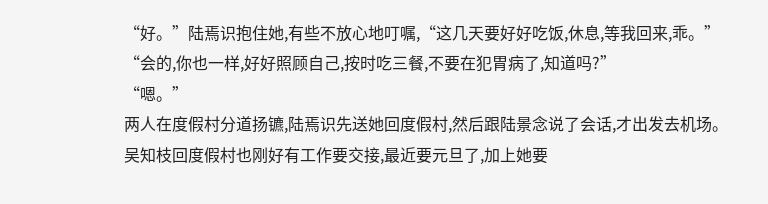“好。”陆焉识抱住她,有些不放心地叮嘱,“这几天要好好吃饭,休息,等我回来,乖。”
“会的,你也一样,好好照顾自己,按时吃三餐,不要在犯胃病了,知道吗?”
“嗯。”
两人在度假村分道扬镳,陆焉识先送她回度假村,然后跟陆景念说了会话,才出发去机场。
吴知枝回度假村也刚好有工作要交接,最近要元旦了,加上她要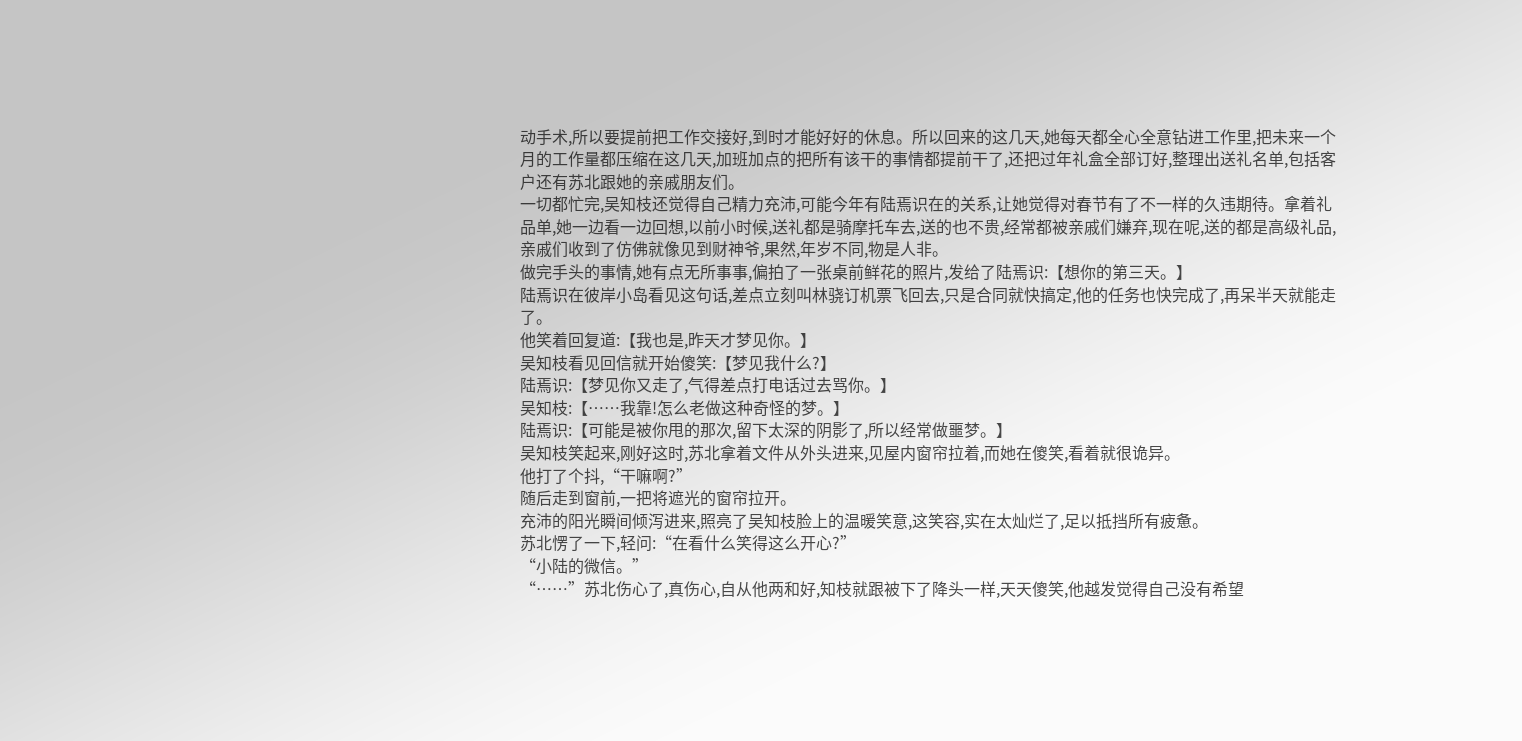动手术,所以要提前把工作交接好,到时才能好好的休息。所以回来的这几天,她每天都全心全意钻进工作里,把未来一个月的工作量都压缩在这几天,加班加点的把所有该干的事情都提前干了,还把过年礼盒全部订好,整理出送礼名单,包括客户还有苏北跟她的亲戚朋友们。
一切都忙完,吴知枝还觉得自己精力充沛,可能今年有陆焉识在的关系,让她觉得对春节有了不一样的久违期待。拿着礼品单,她一边看一边回想,以前小时候,送礼都是骑摩托车去,送的也不贵,经常都被亲戚们嫌弃,现在呢,送的都是高级礼品,亲戚们收到了仿佛就像见到财神爷,果然,年岁不同,物是人非。
做完手头的事情,她有点无所事事,偏拍了一张桌前鲜花的照片,发给了陆焉识:【想你的第三天。】
陆焉识在彼岸小岛看见这句话,差点立刻叫林骁订机票飞回去,只是合同就快搞定,他的任务也快完成了,再呆半天就能走了。
他笑着回复道:【我也是,昨天才梦见你。】
吴知枝看见回信就开始傻笑:【梦见我什么?】
陆焉识:【梦见你又走了,气得差点打电话过去骂你。】
吴知枝:【……我靠!怎么老做这种奇怪的梦。】
陆焉识:【可能是被你甩的那次,留下太深的阴影了,所以经常做噩梦。】
吴知枝笑起来,刚好这时,苏北拿着文件从外头进来,见屋内窗帘拉着,而她在傻笑,看着就很诡异。
他打了个抖,“干嘛啊?”
随后走到窗前,一把将遮光的窗帘拉开。
充沛的阳光瞬间倾泻进来,照亮了吴知枝脸上的温暖笑意,这笑容,实在太灿烂了,足以抵挡所有疲惫。
苏北愣了一下,轻问:“在看什么笑得这么开心?”
“小陆的微信。”
“……”苏北伤心了,真伤心,自从他两和好,知枝就跟被下了降头一样,天天傻笑,他越发觉得自己没有希望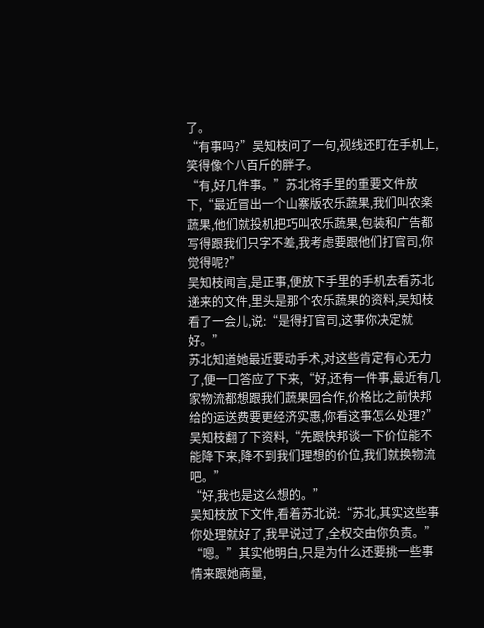了。
“有事吗?”吴知枝问了一句,视线还盯在手机上,笑得像个八百斤的胖子。
“有,好几件事。”苏北将手里的重要文件放下,“最近冒出一个山寨版农乐蔬果,我们叫农楽蔬果,他们就投机把巧叫农乐蔬果,包装和广告都写得跟我们只字不差,我考虑要跟他们打官司,你觉得呢?”
吴知枝闻言,是正事,便放下手里的手机去看苏北递来的文件,里头是那个农乐蔬果的资料,吴知枝看了一会儿,说:“是得打官司,这事你决定就好。”
苏北知道她最近要动手术,对这些肯定有心无力了,便一口答应了下来,“好,还有一件事,最近有几家物流都想跟我们蔬果园合作,价格比之前快邦给的运送费要更经济实惠,你看这事怎么处理?”
吴知枝翻了下资料,“先跟快邦谈一下价位能不能降下来,降不到我们理想的价位,我们就换物流吧。”
“好,我也是这么想的。”
吴知枝放下文件,看着苏北说:“苏北,其实这些事你处理就好了,我早说过了,全权交由你负责。”
“嗯。”其实他明白,只是为什么还要挑一些事情来跟她商量,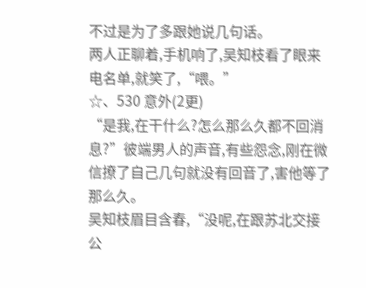不过是为了多跟她说几句话。
两人正聊着,手机响了,吴知枝看了眼来电名单,就笑了,“喂。”
☆、530 意外(2更)
“是我,在干什么?怎么那么久都不回消息?”彼端男人的声音,有些怨念,刚在微信撩了自己几句就没有回音了,害他等了那么久。
吴知枝眉目含春,“没呢,在跟苏北交接公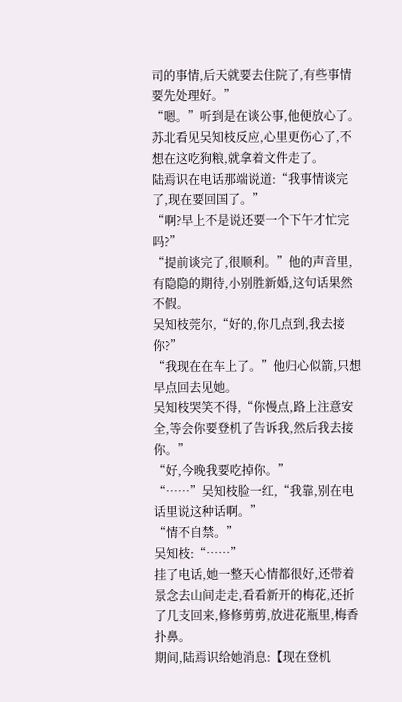司的事情,后天就要去住院了,有些事情要先处理好。”
“嗯。”听到是在谈公事,他便放心了。
苏北看见吴知枝反应,心里更伤心了,不想在这吃狗粮,就拿着文件走了。
陆焉识在电话那端说道:“我事情谈完了,现在要回国了。”
“啊?早上不是说还要一个下午才忙完吗?”
“提前谈完了,很顺利。”他的声音里,有隐隐的期待,小别胜新婚,这句话果然不假。
吴知枝莞尔,“好的,你几点到,我去接你?”
“我现在在车上了。”他归心似箭,只想早点回去见她。
吴知枝哭笑不得,“你慢点,路上注意安全,等会你要登机了告诉我,然后我去接你。”
“好,今晚我要吃掉你。”
“……”吴知枝脸一红,“我靠,别在电话里说这种话啊。”
“情不自禁。”
吴知枝:“……”
挂了电话,她一整天心情都很好,还带着景念去山间走走,看看新开的梅花,还折了几支回来,修修剪剪,放进花瓶里,梅香扑鼻。
期间,陆焉识给她消息:【现在登机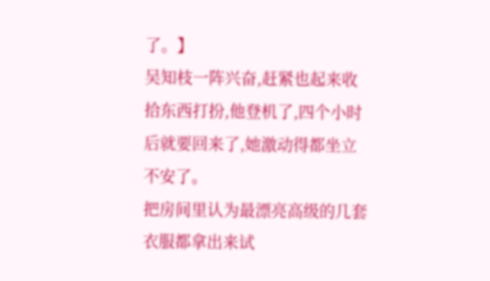了。】
吴知枝一阵兴奋,赶紧也起来收拾东西打扮,他登机了,四个小时后就要回来了,她激动得都坐立不安了。
把房间里认为最漂亮高级的几套衣服都拿出来试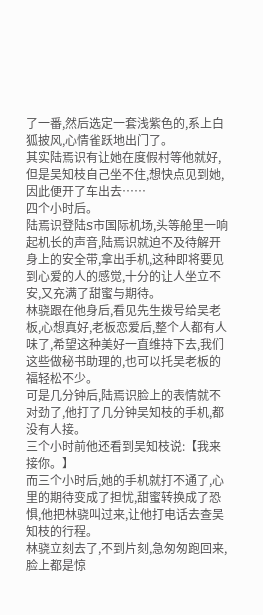了一番,然后选定一套浅紫色的,系上白狐披风,心情雀跃地出门了。
其实陆焉识有让她在度假村等他就好,但是吴知枝自己坐不住,想快点见到她,因此便开了车出去……
四个小时后。
陆焉识登陆S市国际机场,头等舱里一响起机长的声音,陆焉识就迫不及待解开身上的安全带,拿出手机,这种即将要见到心爱的人的感觉,十分的让人坐立不安,又充满了甜蜜与期待。
林骁跟在他身后,看见先生拨号给吴老板,心想真好,老板恋爱后,整个人都有人味了,希望这种美好一直维持下去,我们这些做秘书助理的,也可以托吴老板的福轻松不少。
可是几分钟后,陆焉识脸上的表情就不对劲了,他打了几分钟吴知枝的手机,都没有人接。
三个小时前他还看到吴知枝说:【我来接你。】
而三个小时后,她的手机就打不通了,心里的期待变成了担忧,甜蜜转换成了恐惧,他把林骁叫过来,让他打电话去查吴知枝的行程。
林骁立刻去了,不到片刻,急匆匆跑回来,脸上都是惊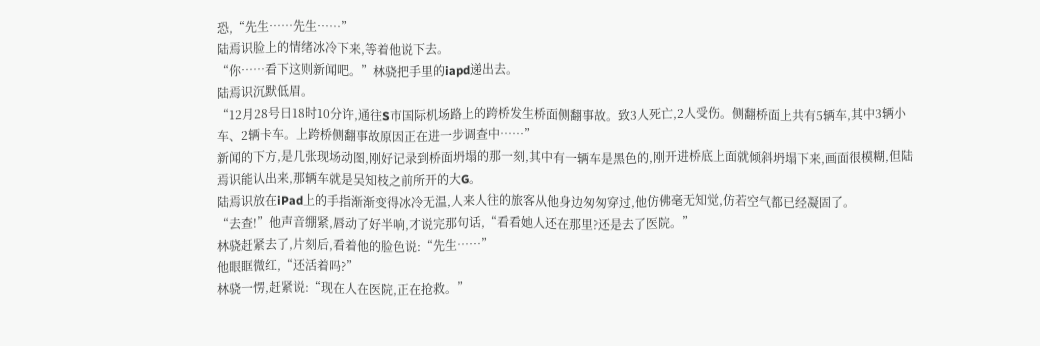恐,“先生……先生……”
陆焉识脸上的情绪冰冷下来,等着他说下去。
“你……看下这则新闻吧。”林骁把手里的iapd递出去。
陆焉识沉默低眉。
“12月28号日18时10分许,通往S市国际机场路上的跨桥发生桥面侧翻事故。致3人死亡,2人受伤。侧翻桥面上共有5辆车,其中3辆小车、2辆卡车。上跨桥侧翻事故原因正在进一步调查中……”
新闻的下方,是几张现场动图,刚好记录到桥面坍塌的那一刻,其中有一辆车是黑色的,刚开进桥底上面就倾斜坍塌下来,画面很模糊,但陆焉识能认出来,那辆车就是吴知枝之前所开的大G。
陆焉识放在iPad上的手指渐渐变得冰冷无温,人来人往的旅客从他身边匆匆穿过,他仿佛毫无知觉,仿若空气都已经凝固了。
“去查!”他声音绷紧,唇动了好半响,才说完那句话,“看看她人还在那里?还是去了医院。”
林骁赶紧去了,片刻后,看着他的脸色说:“先生……”
他眼眶微红,“还活着吗?”
林骁一愣,赶紧说:“现在人在医院,正在抢救。”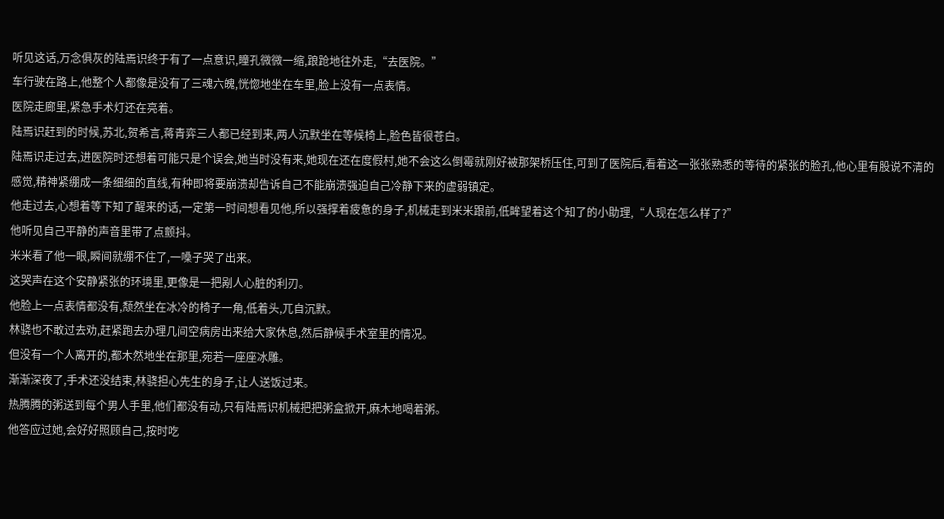听见这话,万念俱灰的陆焉识终于有了一点意识,瞳孔微微一缩,踉跄地往外走,“去医院。”
车行驶在路上,他整个人都像是没有了三魂六魄,恍惚地坐在车里,脸上没有一点表情。
医院走廊里,紧急手术灯还在亮着。
陆焉识赶到的时候,苏北,贺希言,蒋青弈三人都已经到来,两人沉默坐在等候椅上,脸色皆很苍白。
陆焉识走过去,进医院时还想着可能只是个误会,她当时没有来,她现在还在度假村,她不会这么倒霉就刚好被那架桥压住,可到了医院后,看着这一张张熟悉的等待的紧张的脸孔,他心里有股说不清的感觉,精神紧绷成一条细细的直线,有种即将要崩溃却告诉自己不能崩溃强迫自己冷静下来的虚弱镇定。
他走过去,心想着等下知了醒来的话,一定第一时间想看见他,所以强撑着疲惫的身子,机械走到米米跟前,低眸望着这个知了的小助理,“人现在怎么样了?”
他听见自己平静的声音里带了点颤抖。
米米看了他一眼,瞬间就绷不住了,一嗓子哭了出来。
这哭声在这个安静紧张的环境里,更像是一把剐人心脏的利刃。
他脸上一点表情都没有,颓然坐在冰冷的椅子一角,低着头,兀自沉默。
林骁也不敢过去劝,赶紧跑去办理几间空病房出来给大家休息,然后静候手术室里的情况。
但没有一个人离开的,都木然地坐在那里,宛若一座座冰雕。
渐渐深夜了,手术还没结束,林骁担心先生的身子,让人送饭过来。
热腾腾的粥送到每个男人手里,他们都没有动,只有陆焉识机械把把粥盒掀开,麻木地喝着粥。
他答应过她,会好好照顾自己,按时吃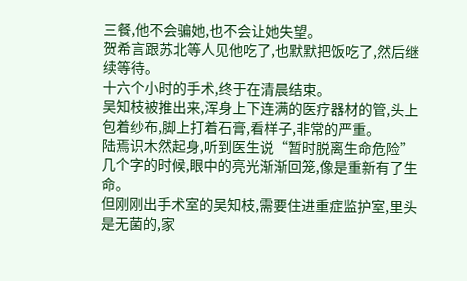三餐,他不会骗她,也不会让她失望。
贺希言跟苏北等人见他吃了,也默默把饭吃了,然后继续等待。
十六个小时的手术,终于在清晨结束。
吴知枝被推出来,浑身上下连满的医疗器材的管,头上包着纱布,脚上打着石膏,看样子,非常的严重。
陆焉识木然起身,听到医生说“暂时脱离生命危险”几个字的时候,眼中的亮光渐渐回笼,像是重新有了生命。
但刚刚出手术室的吴知枝,需要住进重症监护室,里头是无菌的,家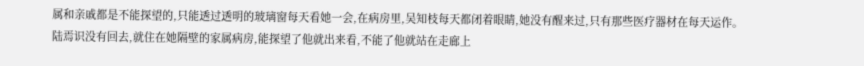属和亲戚都是不能探望的,只能透过透明的玻璃窗每天看她一会,在病房里,吴知枝每天都闭着眼睛,她没有醒来过,只有那些医疗器材在每天运作。
陆焉识没有回去,就住在她隔壁的家属病房,能探望了他就出来看,不能了他就站在走廊上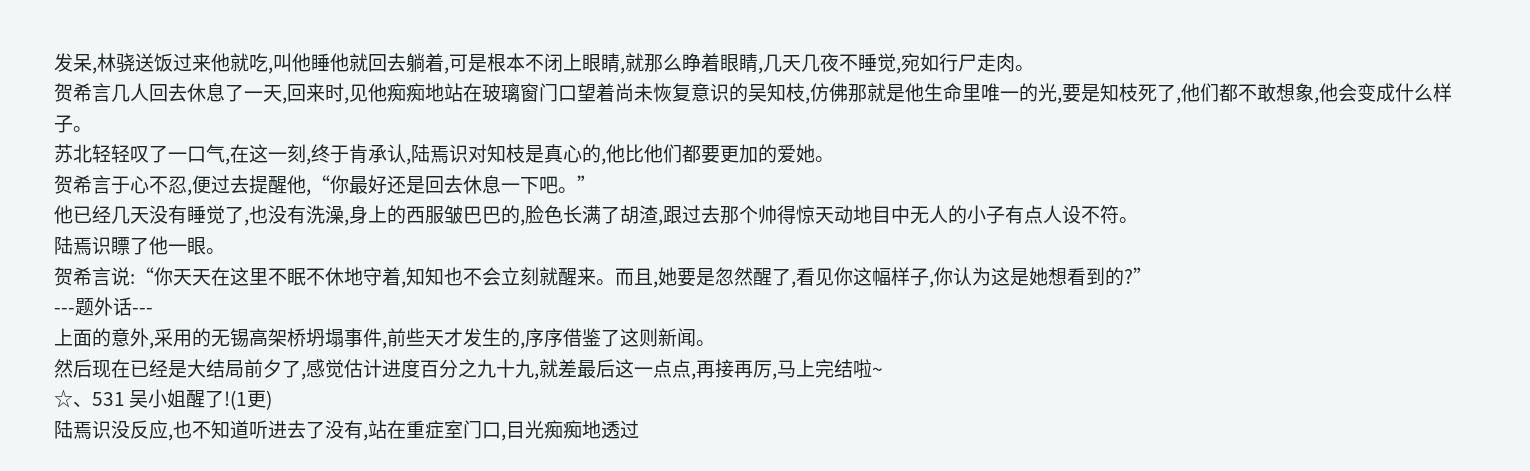发呆,林骁送饭过来他就吃,叫他睡他就回去躺着,可是根本不闭上眼睛,就那么睁着眼睛,几天几夜不睡觉,宛如行尸走肉。
贺希言几人回去休息了一天,回来时,见他痴痴地站在玻璃窗门口望着尚未恢复意识的吴知枝,仿佛那就是他生命里唯一的光,要是知枝死了,他们都不敢想象,他会变成什么样子。
苏北轻轻叹了一口气,在这一刻,终于肯承认,陆焉识对知枝是真心的,他比他们都要更加的爱她。
贺希言于心不忍,便过去提醒他,“你最好还是回去休息一下吧。”
他已经几天没有睡觉了,也没有洗澡,身上的西服皱巴巴的,脸色长满了胡渣,跟过去那个帅得惊天动地目中无人的小子有点人设不符。
陆焉识瞟了他一眼。
贺希言说:“你天天在这里不眠不休地守着,知知也不会立刻就醒来。而且,她要是忽然醒了,看见你这幅样子,你认为这是她想看到的?”
---题外话---
上面的意外,采用的无锡高架桥坍塌事件,前些天才发生的,序序借鉴了这则新闻。
然后现在已经是大结局前夕了,感觉估计进度百分之九十九,就差最后这一点点,再接再厉,马上完结啦~
☆、531 吴小姐醒了!(1更)
陆焉识没反应,也不知道听进去了没有,站在重症室门口,目光痴痴地透过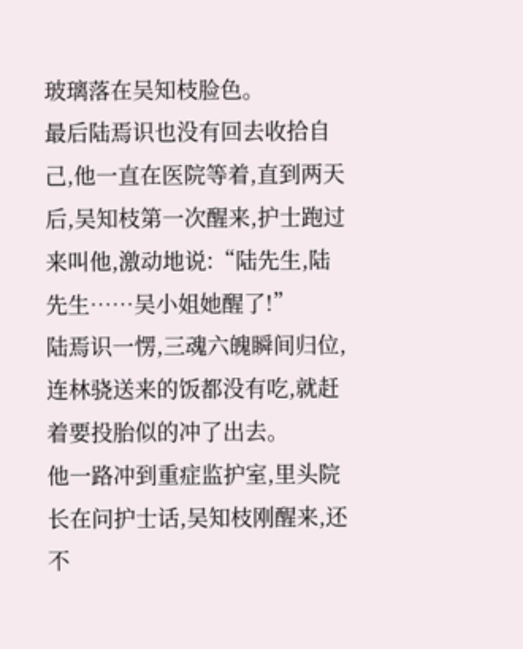玻璃落在吴知枝脸色。
最后陆焉识也没有回去收拾自己,他一直在医院等着,直到两天后,吴知枝第一次醒来,护士跑过来叫他,激动地说:“陆先生,陆先生……吴小姐她醒了!”
陆焉识一愣,三魂六魄瞬间归位,连林骁送来的饭都没有吃,就赶着要投胎似的冲了出去。
他一路冲到重症监护室,里头院长在问护士话,吴知枝刚醒来,还不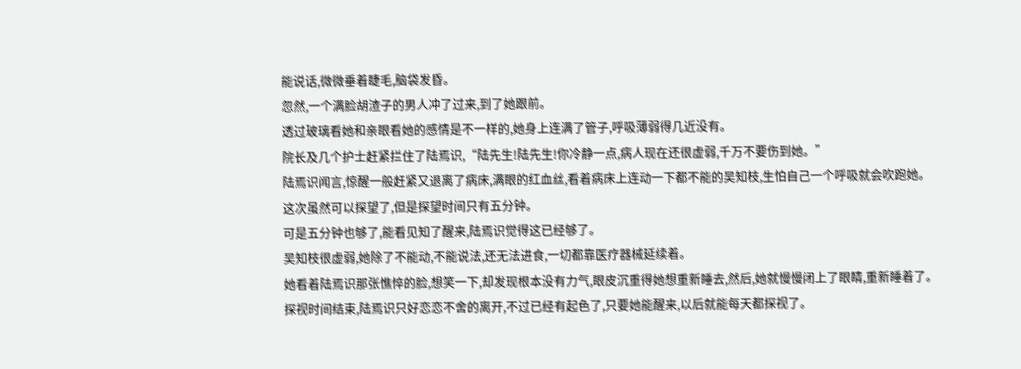能说话,微微垂着睫毛,脑袋发昏。
忽然,一个满脸胡渣子的男人冲了过来,到了她跟前。
透过玻璃看她和亲眼看她的感情是不一样的,她身上连满了管子,呼吸薄弱得几近没有。
院长及几个护士赶紧拦住了陆焉识,“陆先生!陆先生!你冷静一点,病人现在还很虚弱,千万不要伤到她。”
陆焉识闻言,惊醒一般赶紧又退离了病床,满眼的红血丝,看着病床上连动一下都不能的吴知枝,生怕自己一个呼吸就会吹跑她。
这次虽然可以探望了,但是探望时间只有五分钟。
可是五分钟也够了,能看见知了醒来,陆焉识觉得这已经够了。
吴知枝很虚弱,她除了不能动,不能说法,还无法进食,一切都靠医疗器械延续着。
她看着陆焉识那张憔悴的脸,想笑一下,却发现根本没有力气,眼皮沉重得她想重新睡去,然后,她就慢慢闭上了眼睛,重新睡着了。
探视时间结束,陆焉识只好恋恋不舍的离开,不过已经有起色了,只要她能醒来,以后就能每天都探视了。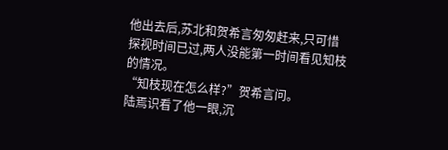他出去后,苏北和贺希言匆匆赶来,只可惜探视时间已过,两人没能第一时间看见知枝的情况。
“知枝现在怎么样?”贺希言问。
陆焉识看了他一眼,沉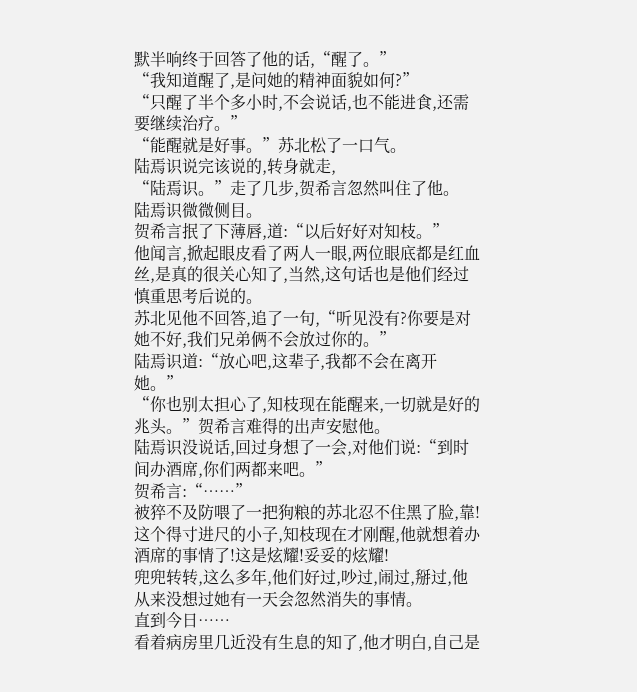默半响终于回答了他的话,“醒了。”
“我知道醒了,是问她的精神面貌如何?”
“只醒了半个多小时,不会说话,也不能进食,还需要继续治疗。”
“能醒就是好事。”苏北松了一口气。
陆焉识说完该说的,转身就走,
“陆焉识。”走了几步,贺希言忽然叫住了他。
陆焉识微微侧目。
贺希言抿了下薄唇,道:“以后好好对知枝。”
他闻言,掀起眼皮看了两人一眼,两位眼底都是红血丝,是真的很关心知了,当然,这句话也是他们经过慎重思考后说的。
苏北见他不回答,追了一句,“听见没有?你要是对她不好,我们兄弟俩不会放过你的。”
陆焉识道:“放心吧,这辈子,我都不会在离开她。”
“你也别太担心了,知枝现在能醒来,一切就是好的兆头。”贺希言难得的出声安慰他。
陆焉识没说话,回过身想了一会,对他们说:“到时间办酒席,你们两都来吧。”
贺希言:“……”
被猝不及防喂了一把狗粮的苏北忍不住黑了脸,靠!这个得寸进尺的小子,知枝现在才刚醒,他就想着办酒席的事情了!这是炫耀!妥妥的炫耀!
兜兜转转,这么多年,他们好过,吵过,闹过,掰过,他从来没想过她有一天会忽然消失的事情。
直到今日……
看着病房里几近没有生息的知了,他才明白,自己是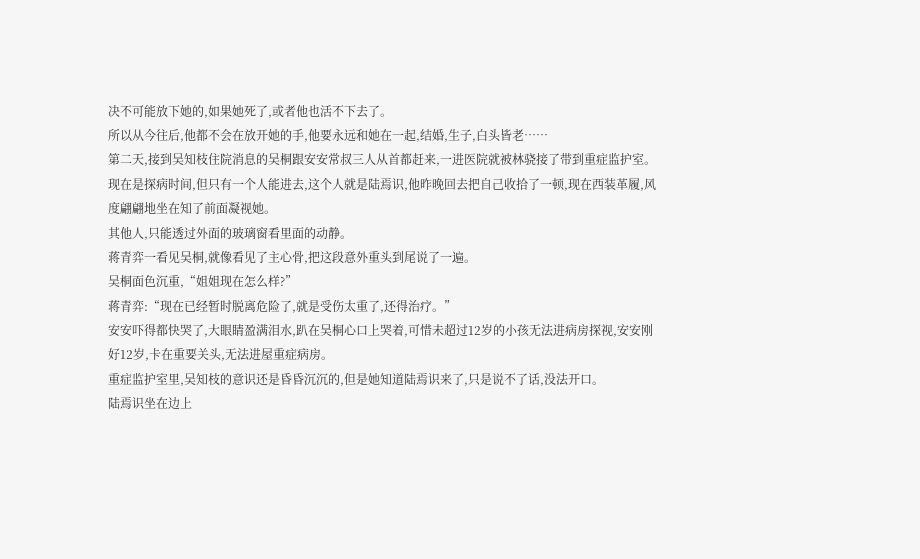决不可能放下她的,如果她死了,或者他也活不下去了。
所以从今往后,他都不会在放开她的手,他要永远和她在一起,结婚,生子,白头皆老……
第二天,接到吴知枝住院消息的吴桐跟安安常叔三人从首都赶来,一进医院就被林骁接了带到重症监护室。
现在是探病时间,但只有一个人能进去,这个人就是陆焉识,他昨晚回去把自己收拾了一顿,现在西装革履,风度翩翩地坐在知了前面凝视她。
其他人,只能透过外面的玻璃窗看里面的动静。
蒋青弈一看见吴桐,就像看见了主心骨,把这段意外重头到尾说了一遍。
吴桐面色沉重,“姐姐现在怎么样?”
蒋青弈:“现在已经暂时脱离危险了,就是受伤太重了,还得治疗。”
安安吓得都快哭了,大眼睛盈满泪水,趴在吴桐心口上哭着,可惜未超过12岁的小孩无法进病房探视,安安刚好12岁,卡在重要关头,无法进屋重症病房。
重症监护室里,吴知枝的意识还是昏昏沉沉的,但是她知道陆焉识来了,只是说不了话,没法开口。
陆焉识坐在边上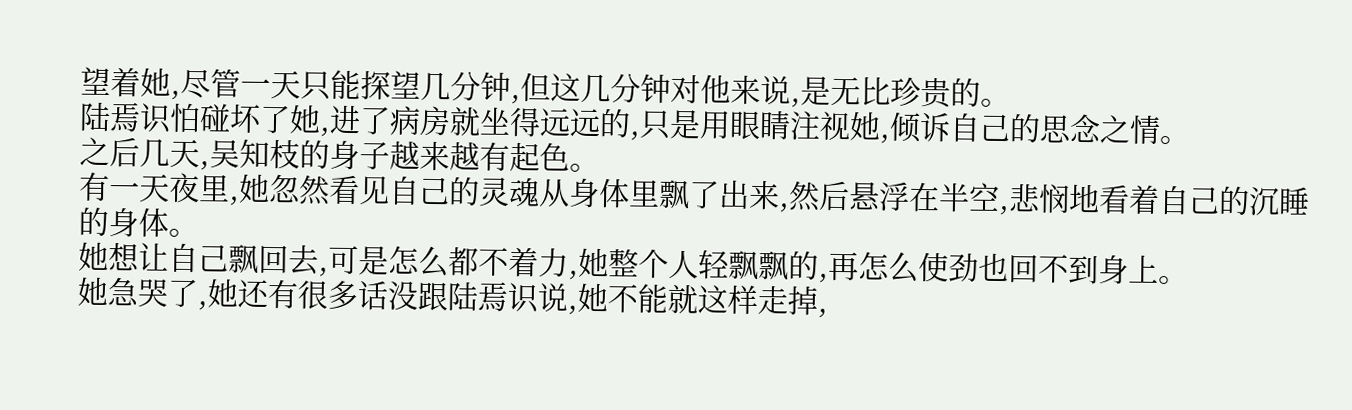望着她,尽管一天只能探望几分钟,但这几分钟对他来说,是无比珍贵的。
陆焉识怕碰坏了她,进了病房就坐得远远的,只是用眼睛注视她,倾诉自己的思念之情。
之后几天,吴知枝的身子越来越有起色。
有一天夜里,她忽然看见自己的灵魂从身体里飘了出来,然后悬浮在半空,悲悯地看着自己的沉睡的身体。
她想让自己飘回去,可是怎么都不着力,她整个人轻飘飘的,再怎么使劲也回不到身上。
她急哭了,她还有很多话没跟陆焉识说,她不能就这样走掉,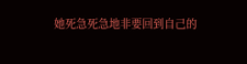她死急死急地非要回到自己的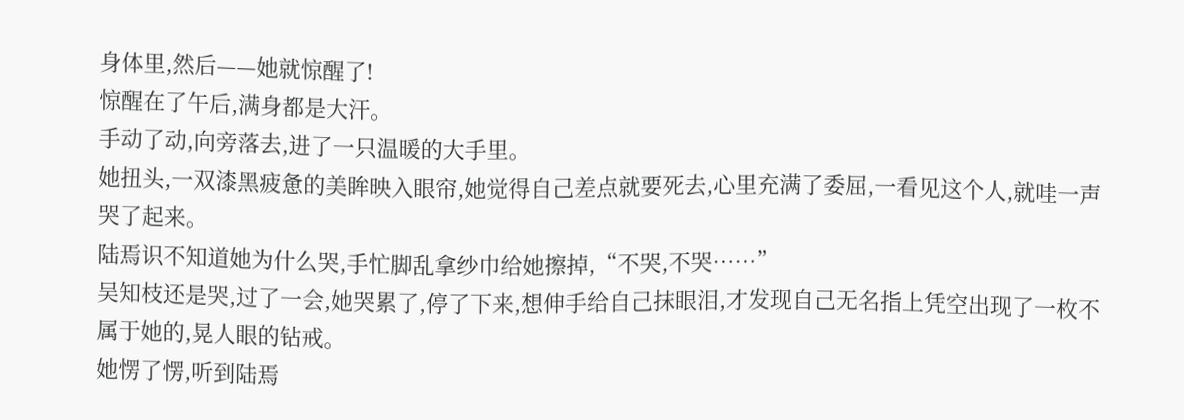身体里,然后——她就惊醒了!
惊醒在了午后,满身都是大汗。
手动了动,向旁落去,进了一只温暖的大手里。
她扭头,一双漆黑疲惫的美眸映入眼帘,她觉得自己差点就要死去,心里充满了委屈,一看见这个人,就哇一声哭了起来。
陆焉识不知道她为什么哭,手忙脚乱拿纱巾给她擦掉,“不哭,不哭……”
吴知枝还是哭,过了一会,她哭累了,停了下来,想伸手给自己抹眼泪,才发现自己无名指上凭空出现了一枚不属于她的,晃人眼的钻戒。
她愣了愣,听到陆焉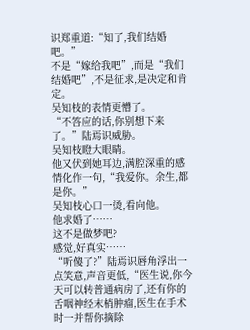识郑重道:“知了,我们结婚吧。”
不是“嫁给我吧”,而是“我们结婚吧”,不是征求,是决定和肯定。
吴知枝的表情更懵了。
“不答应的话,你别想下来了。”陆焉识威胁。
吴知枝瞪大眼睛。
他又伏到她耳边,满腔深重的感情化作一句,“我爱你。余生,都是你。”
吴知枝心口一烫,看向他。
他求婚了……
这不是做梦吧?
感觉,好真实……
“听傻了?”陆焉识唇角浮出一点笑意,声音更低,“医生说,你今天可以转普通病房了,还有你的舌咽神经末梢肿瘤,医生在手术时一并帮你摘除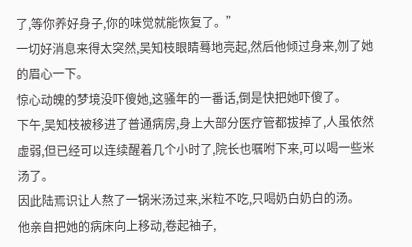了,等你养好身子,你的味觉就能恢复了。”
一切好消息来得太突然,吴知枝眼睛蓦地亮起,然后他倾过身来,刎了她的眉心一下。
惊心动魄的梦境没吓傻她,这骚年的一番话,倒是快把她吓傻了。
下午,吴知枝被移进了普通病房,身上大部分医疗管都拔掉了,人虽依然虚弱,但已经可以连续醒着几个小时了,院长也嘱咐下来,可以喝一些米汤了。
因此陆焉识让人熬了一锅米汤过来,米粒不吃,只喝奶白奶白的汤。
他亲自把她的病床向上移动,卷起袖子,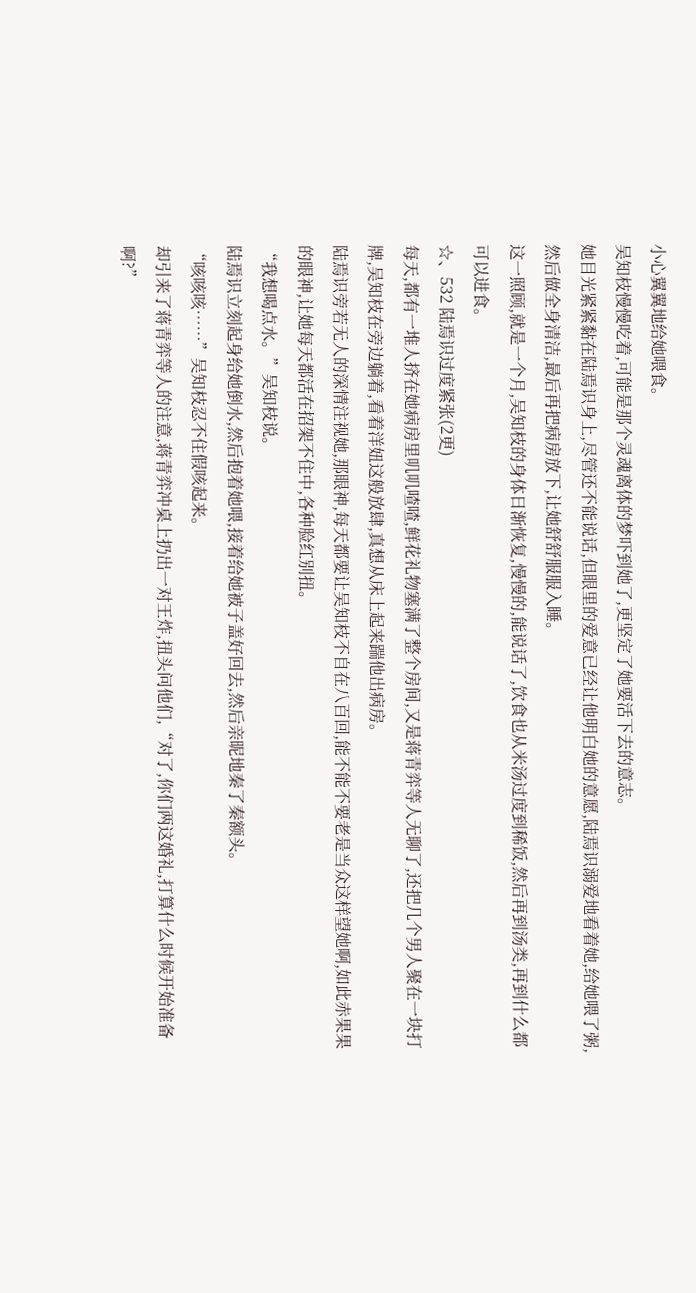小心翼翼地给她喂食。
吴知枝慢慢吃着,可能是那个灵魂离体的梦吓到她了,更坚定了她要活下去的意志。
她目光紧紧黏在陆焉识身上,尽管还不能说话,但眼里的爱意已经让他明白她的意愿,陆焉识溺爱地看着她,给她喂了粥,然后做全身清洁,最后再把病房放下,让她舒舒服服入睡。
这一照顾,就是一个月,吴知枝的身体日渐恢复,慢慢的,能说话了,饮食也从米汤过度到稀饭,然后再到汤类,再到什么都可以进食。
☆、532 陆焉识过度紧张(2更)
每天,都有一堆人挤在她病房里叽叽喳喳,鲜花礼物塞满了整个房间,又是蒋青弈等人无聊了,还把几个男人聚在一块打牌,吴知枝在旁边躺着,看着洋妞这般放肆,真想从床上起来踹他出病房。
陆焉识旁若无人的深情注视她,那眼神,每天都要让吴知枝不自在八百回,能不能不要老是当众这样望她啊,如此赤果果的眼神,让她每天都活在招架不住中,各种脸红别扭。
“我想喝点水。”吴知枝说。
陆焉识立刻起身给她倒水,然后抱着她喂,接着给她被子盖好回去,然后亲昵地秦了秦额头。
“咳咳咳……”吴知枝忍不住假咳起来。
却引来了蒋青弈等人的注意,蒋青弈冲桌上扔出一对王炸,扭头问他们,“对了,你们两这婚礼,打算什么时候开始准备啊?”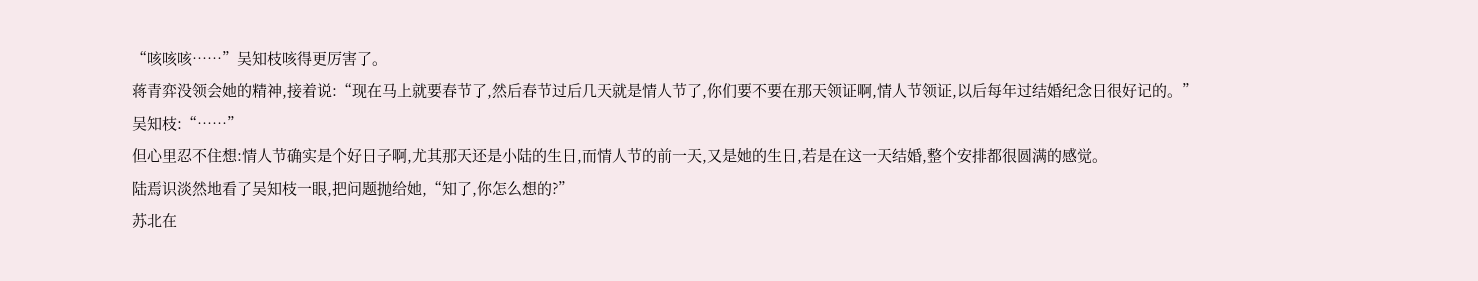“咳咳咳……”吴知枝咳得更厉害了。
蒋青弈没领会她的精神,接着说:“现在马上就要春节了,然后春节过后几天就是情人节了,你们要不要在那天领证啊,情人节领证,以后每年过结婚纪念日很好记的。”
吴知枝:“……”
但心里忍不住想:情人节确实是个好日子啊,尤其那天还是小陆的生日,而情人节的前一天,又是她的生日,若是在这一天结婚,整个安排都很圆满的感觉。
陆焉识淡然地看了吴知枝一眼,把问题抛给她,“知了,你怎么想的?”
苏北在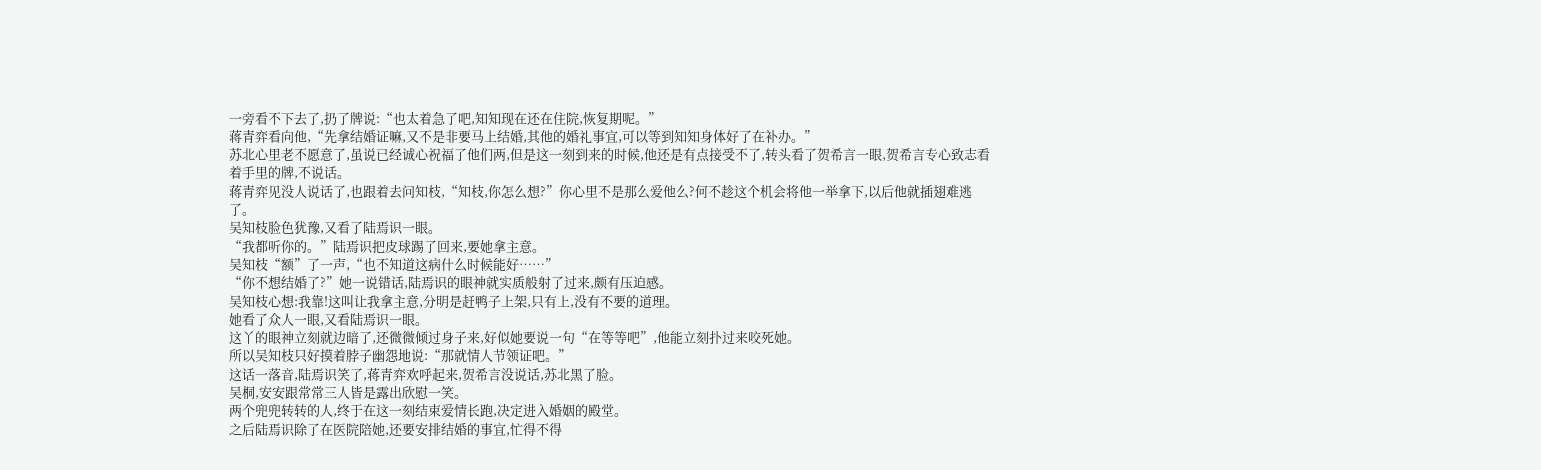一旁看不下去了,扔了牌说:“也太着急了吧,知知现在还在住院,恢复期呢。”
蒋青弈看向他,“先拿结婚证嘛,又不是非要马上结婚,其他的婚礼事宜,可以等到知知身体好了在补办。”
苏北心里老不愿意了,虽说已经诚心祝福了他们两,但是这一刻到来的时候,他还是有点接受不了,转头看了贺希言一眼,贺希言专心致志看着手里的牌,不说话。
蒋青弈见没人说话了,也跟着去问知枝,“知枝,你怎么想?”你心里不是那么爱他么?何不趁这个机会将他一举拿下,以后他就插翅难逃了。
吴知枝脸色犹豫,又看了陆焉识一眼。
“我都听你的。”陆焉识把皮球踢了回来,要她拿主意。
吴知枝“额”了一声,“也不知道这病什么时候能好……”
“你不想结婚了?”她一说错话,陆焉识的眼神就实质般射了过来,颇有压迫感。
吴知枝心想:我靠!这叫让我拿主意,分明是赶鸭子上架,只有上,没有不要的道理。
她看了众人一眼,又看陆焉识一眼。
这丫的眼神立刻就边暗了,还微微倾过身子来,好似她要说一句“在等等吧”,他能立刻扑过来咬死她。
所以吴知枝只好摸着脖子幽怨地说:“那就情人节领证吧。”
这话一落音,陆焉识笑了,蒋青弈欢呼起来,贺希言没说话,苏北黑了脸。
吴桐,安安跟常常三人皆是露出欣慰一笑。
两个兜兜转转的人,终于在这一刻结束爱情长跑,决定进入婚姻的殿堂。
之后陆焉识除了在医院陪她,还要安排结婚的事宜,忙得不得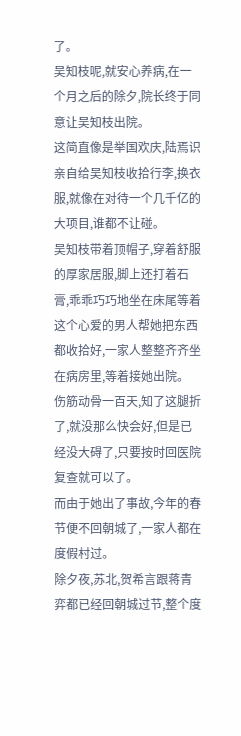了。
吴知枝呢,就安心养病,在一个月之后的除夕,院长终于同意让吴知枝出院。
这简直像是举国欢庆,陆焉识亲自给吴知枝收拾行李,换衣服,就像在对待一个几千亿的大项目,谁都不让碰。
吴知枝带着顶帽子,穿着舒服的厚家居服,脚上还打着石膏,乖乖巧巧地坐在床尾等着这个心爱的男人帮她把东西都收拾好,一家人整整齐齐坐在病房里,等着接她出院。
伤筋动骨一百天,知了这腿折了,就没那么快会好,但是已经没大碍了,只要按时回医院复查就可以了。
而由于她出了事故,今年的春节便不回朝城了,一家人都在度假村过。
除夕夜,苏北,贺希言跟蒋青弈都已经回朝城过节,整个度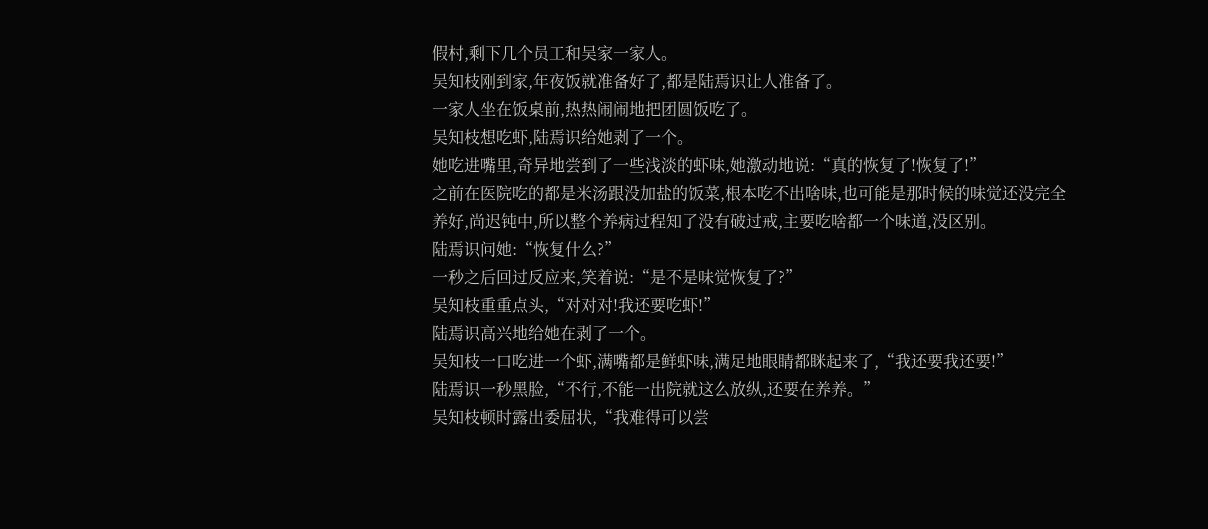假村,剩下几个员工和吴家一家人。
吴知枝刚到家,年夜饭就准备好了,都是陆焉识让人准备了。
一家人坐在饭桌前,热热闹闹地把团圆饭吃了。
吴知枝想吃虾,陆焉识给她剥了一个。
她吃进嘴里,奇异地尝到了一些浅淡的虾味,她激动地说:“真的恢复了!恢复了!”
之前在医院吃的都是米汤跟没加盐的饭菜,根本吃不出啥味,也可能是那时候的味觉还没完全养好,尚迟钝中,所以整个养病过程知了没有破过戒,主要吃啥都一个味道,没区别。
陆焉识问她:“恢复什么?”
一秒之后回过反应来,笑着说:“是不是味觉恢复了?”
吴知枝重重点头,“对对对!我还要吃虾!”
陆焉识高兴地给她在剥了一个。
吴知枝一口吃进一个虾,满嘴都是鲜虾味,满足地眼睛都眯起来了,“我还要我还要!”
陆焉识一秒黑脸,“不行,不能一出院就这么放纵,还要在养养。”
吴知枝顿时露出委屈状,“我难得可以尝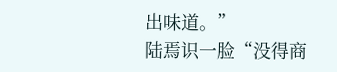出味道。”
陆焉识一脸“没得商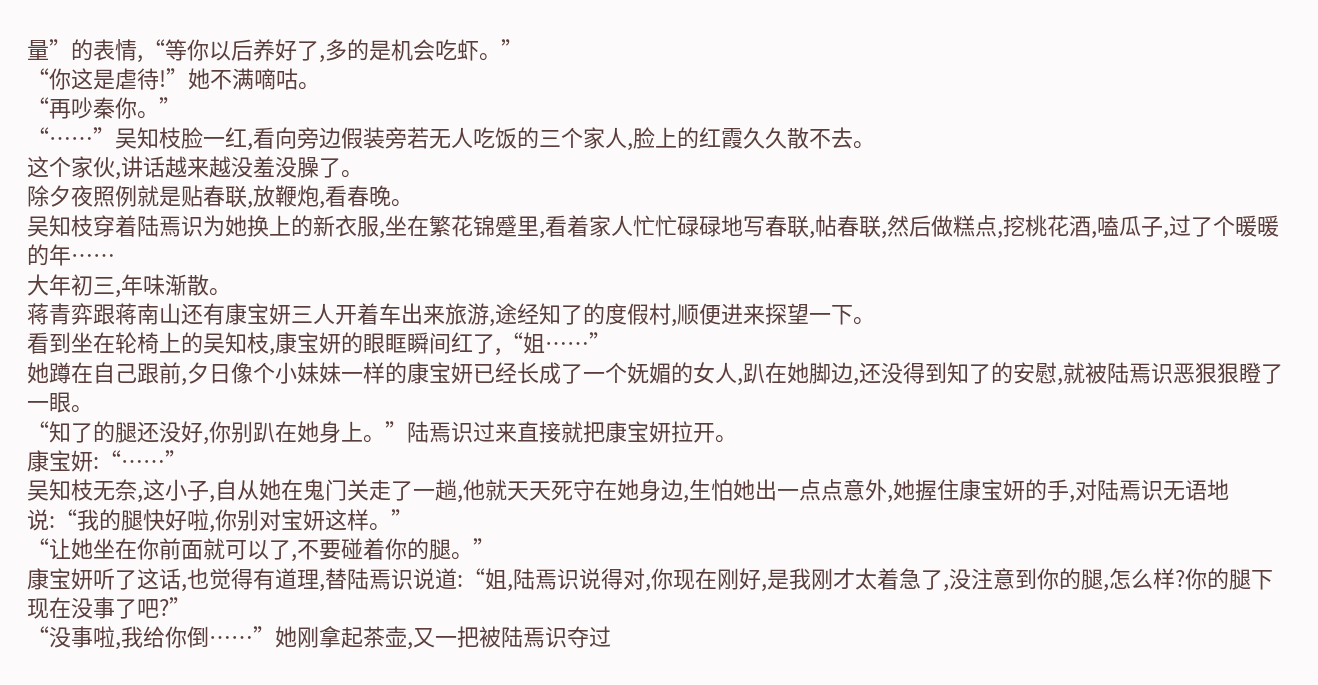量”的表情,“等你以后养好了,多的是机会吃虾。”
“你这是虐待!”她不满嘀咕。
“再吵秦你。”
“……”吴知枝脸一红,看向旁边假装旁若无人吃饭的三个家人,脸上的红霞久久散不去。
这个家伙,讲话越来越没羞没臊了。
除夕夜照例就是贴春联,放鞭炮,看春晚。
吴知枝穿着陆焉识为她换上的新衣服,坐在繁花锦蹙里,看着家人忙忙碌碌地写春联,帖春联,然后做糕点,挖桃花酒,嗑瓜子,过了个暖暖的年……
大年初三,年味渐散。
蒋青弈跟蒋南山还有康宝妍三人开着车出来旅游,途经知了的度假村,顺便进来探望一下。
看到坐在轮椅上的吴知枝,康宝妍的眼眶瞬间红了,“姐……”
她蹲在自己跟前,夕日像个小妹妹一样的康宝妍已经长成了一个妩媚的女人,趴在她脚边,还没得到知了的安慰,就被陆焉识恶狠狠瞪了一眼。
“知了的腿还没好,你别趴在她身上。”陆焉识过来直接就把康宝妍拉开。
康宝妍:“……”
吴知枝无奈,这小子,自从她在鬼门关走了一趟,他就天天死守在她身边,生怕她出一点点意外,她握住康宝妍的手,对陆焉识无语地说:“我的腿快好啦,你别对宝妍这样。”
“让她坐在你前面就可以了,不要碰着你的腿。”
康宝妍听了这话,也觉得有道理,替陆焉识说道:“姐,陆焉识说得对,你现在刚好,是我刚才太着急了,没注意到你的腿,怎么样?你的腿下现在没事了吧?”
“没事啦,我给你倒……”她刚拿起茶壶,又一把被陆焉识夺过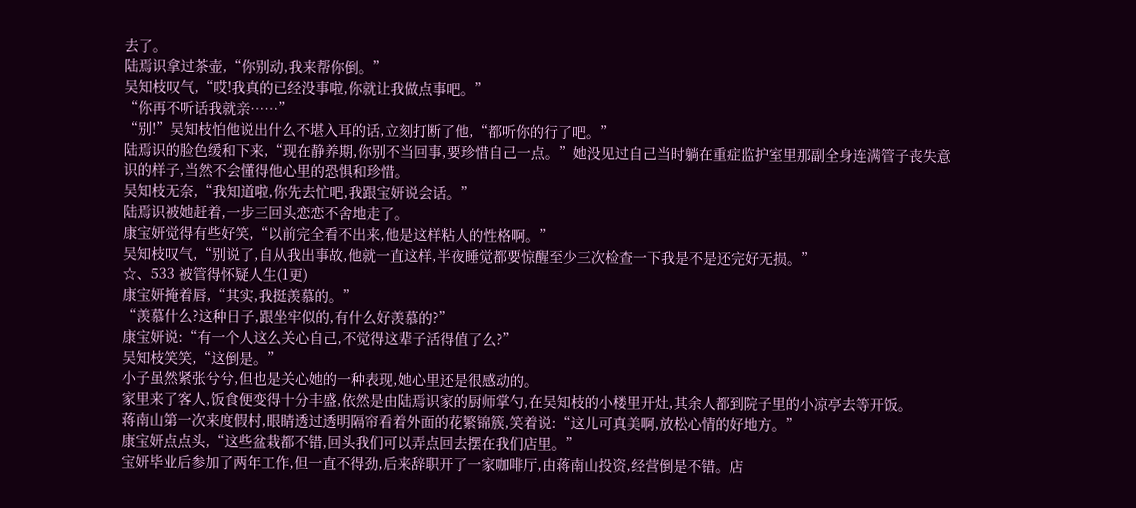去了。
陆焉识拿过茶壶,“你别动,我来帮你倒。”
吴知枝叹气,“哎!我真的已经没事啦,你就让我做点事吧。”
“你再不听话我就亲……”
“别!”吴知枝怕他说出什么不堪入耳的话,立刻打断了他,“都听你的行了吧。”
陆焉识的脸色缓和下来,“现在静养期,你别不当回事,要珍惜自己一点。”她没见过自己当时躺在重症监护室里那副全身连满管子丧失意识的样子,当然不会懂得他心里的恐惧和珍惜。
吴知枝无奈,“我知道啦,你先去忙吧,我跟宝妍说会话。”
陆焉识被她赶着,一步三回头恋恋不舍地走了。
康宝妍觉得有些好笑,“以前完全看不出来,他是这样粘人的性格啊。”
吴知枝叹气,“别说了,自从我出事故,他就一直这样,半夜睡觉都要惊醒至少三次检查一下我是不是还完好无损。”
☆、533 被管得怀疑人生(1更)
康宝妍掩着唇,“其实,我挺羡慕的。”
“羡慕什么?这种日子,跟坐牢似的,有什么好羡慕的?”
康宝妍说:“有一个人这么关心自己,不觉得这辈子活得值了么?”
吴知枝笑笑,“这倒是。”
小子虽然紧张兮兮,但也是关心她的一种表现,她心里还是很感动的。
家里来了客人,饭食便变得十分丰盛,依然是由陆焉识家的厨师掌勺,在吴知枝的小楼里开灶,其余人都到院子里的小凉亭去等开饭。
蒋南山第一次来度假村,眼睛透过透明隔帘看着外面的花繁锦簇,笑着说:“这儿可真美啊,放松心情的好地方。”
康宝妍点点头,“这些盆栽都不错,回头我们可以弄点回去摆在我们店里。”
宝妍毕业后参加了两年工作,但一直不得劲,后来辞职开了一家咖啡厅,由蒋南山投资,经营倒是不错。店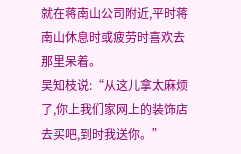就在蒋南山公司附近,平时蒋南山休息时或疲劳时喜欢去那里呆着。
吴知枝说:“从这儿拿太麻烦了,你上我们家网上的装饰店去买吧,到时我送你。”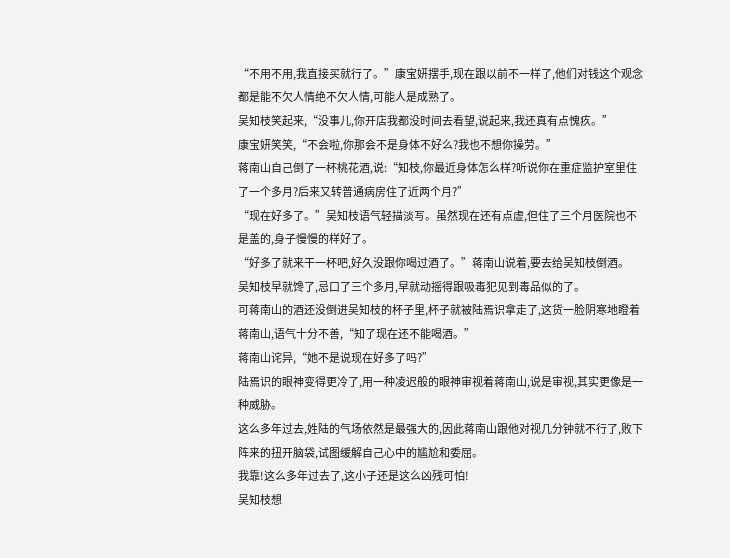“不用不用,我直接买就行了。”康宝妍摆手,现在跟以前不一样了,他们对钱这个观念都是能不欠人情绝不欠人情,可能人是成熟了。
吴知枝笑起来,“没事儿,你开店我都没时间去看望,说起来,我还真有点愧疚。”
康宝妍笑笑,“不会啦,你那会不是身体不好么?我也不想你操劳。”
蒋南山自己倒了一杯桃花酒,说:“知枝,你最近身体怎么样?听说你在重症监护室里住了一个多月?后来又转普通病房住了近两个月?”
“现在好多了。”吴知枝语气轻描淡写。虽然现在还有点虚,但住了三个月医院也不是盖的,身子慢慢的样好了。
“好多了就来干一杯吧,好久没跟你喝过酒了。”蒋南山说着,要去给吴知枝倒酒。
吴知枝早就馋了,忌口了三个多月,早就动摇得跟吸毒犯见到毒品似的了。
可蒋南山的酒还没倒进吴知枝的杯子里,杯子就被陆焉识拿走了,这货一脸阴寒地瞪着蒋南山,语气十分不善,“知了现在还不能喝酒。”
蒋南山诧异,“她不是说现在好多了吗?”
陆焉识的眼神变得更冷了,用一种凌迟般的眼神审视着蒋南山,说是审视,其实更像是一种威胁。
这么多年过去,姓陆的气场依然是最强大的,因此蒋南山跟他对视几分钟就不行了,败下阵来的扭开脑袋,试图缓解自己心中的尴尬和委屈。
我靠!这么多年过去了,这小子还是这么凶残可怕!
吴知枝想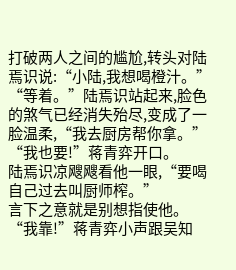打破两人之间的尴尬,转头对陆焉识说:“小陆,我想喝橙汁。”
“等着。”陆焉识站起来,脸色的煞气已经消失殆尽,变成了一脸温柔,“我去厨房帮你拿。”
“我也要!”蒋青弈开口。
陆焉识凉飕飕看他一眼,“要喝自己过去叫厨师榨。”
言下之意就是别想指使他。
“我靠!”蒋青弈小声跟吴知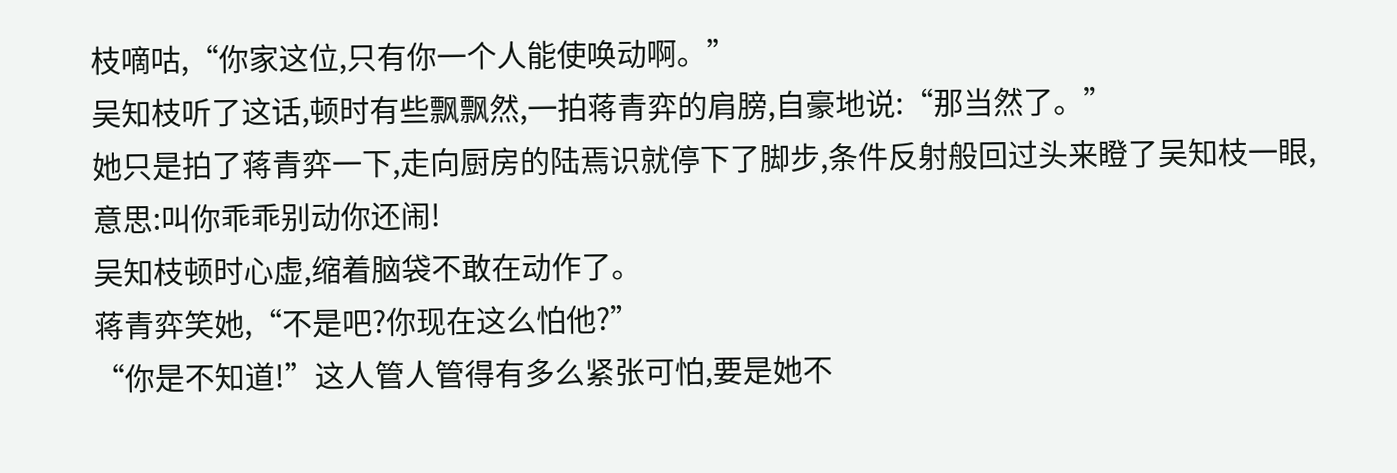枝嘀咕,“你家这位,只有你一个人能使唤动啊。”
吴知枝听了这话,顿时有些飘飘然,一拍蒋青弈的肩膀,自豪地说:“那当然了。”
她只是拍了蒋青弈一下,走向厨房的陆焉识就停下了脚步,条件反射般回过头来瞪了吴知枝一眼,意思:叫你乖乖别动你还闹!
吴知枝顿时心虚,缩着脑袋不敢在动作了。
蒋青弈笑她,“不是吧?你现在这么怕他?”
“你是不知道!”这人管人管得有多么紧张可怕,要是她不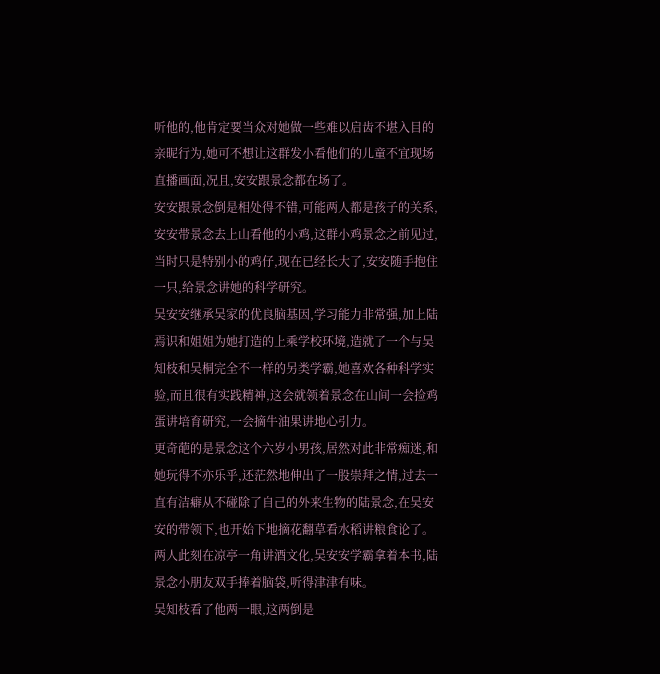听他的,他肯定要当众对她做一些难以启齿不堪入目的亲昵行为,她可不想让这群发小看他们的儿童不宜现场直播画面,况且,安安跟景念都在场了。
安安跟景念倒是相处得不错,可能两人都是孩子的关系,安安带景念去上山看他的小鸡,这群小鸡景念之前见过,当时只是特别小的鸡仔,现在已经长大了,安安随手抱住一只,给景念讲她的科学研究。
吴安安继承吴家的优良脑基因,学习能力非常强,加上陆焉识和姐姐为她打造的上乘学校环境,造就了一个与吴知枝和吴桐完全不一样的另类学霸,她喜欢各种科学实验,而且很有实践精神,这会就领着景念在山间一会捡鸡蛋讲培育研究,一会摘牛油果讲地心引力。
更奇葩的是景念这个六岁小男孩,居然对此非常痴迷,和她玩得不亦乐乎,还茫然地伸出了一股崇拜之情,过去一直有洁癖从不碰除了自己的外来生物的陆景念,在吴安安的带领下,也开始下地摘花翻草看水稻讲粮食论了。
两人此刻在凉亭一角讲酒文化,吴安安学霸拿着本书,陆景念小朋友双手捧着脑袋,听得津津有味。
吴知枝看了他两一眼,这两倒是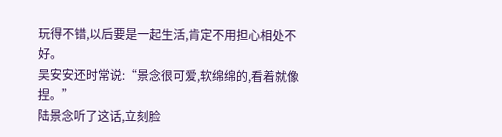玩得不错,以后要是一起生活,肯定不用担心相处不好。
吴安安还时常说:“景念很可爱,软绵绵的,看着就像捏。”
陆景念听了这话,立刻脸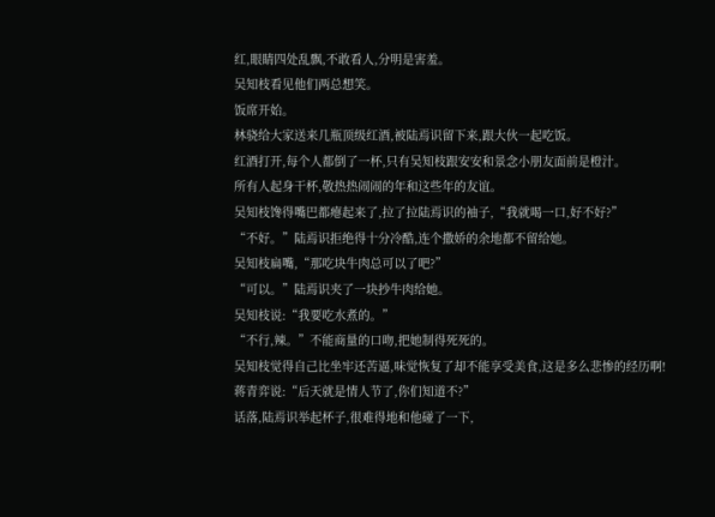红,眼睛四处乱飘,不敢看人,分明是害羞。
吴知枝看见他们两总想笑。
饭席开始。
林骁给大家送来几瓶顶级红酒,被陆焉识留下来,跟大伙一起吃饭。
红酒打开,每个人都倒了一杯,只有吴知枝跟安安和景念小朋友面前是橙汁。
所有人起身干杯,敬热热闹闹的年和这些年的友谊。
吴知枝馋得嘴巴都瘪起来了,拉了拉陆焉识的袖子,“我就喝一口,好不好?”
“不好。”陆焉识拒绝得十分冷酷,连个撒娇的余地都不留给她。
吴知枝扁嘴,“那吃块牛肉总可以了吧?”
“可以。”陆焉识夹了一块抄牛肉给她。
吴知枝说:“我要吃水煮的。”
“不行,辣。”不能商量的口吻,把她制得死死的。
吴知枝觉得自己比坐牢还苦逼,味觉恢复了却不能享受美食,这是多么悲惨的经历啊!
蒋青弈说:“后天就是情人节了,你们知道不?”
话落,陆焉识举起杯子,很难得地和他碰了一下,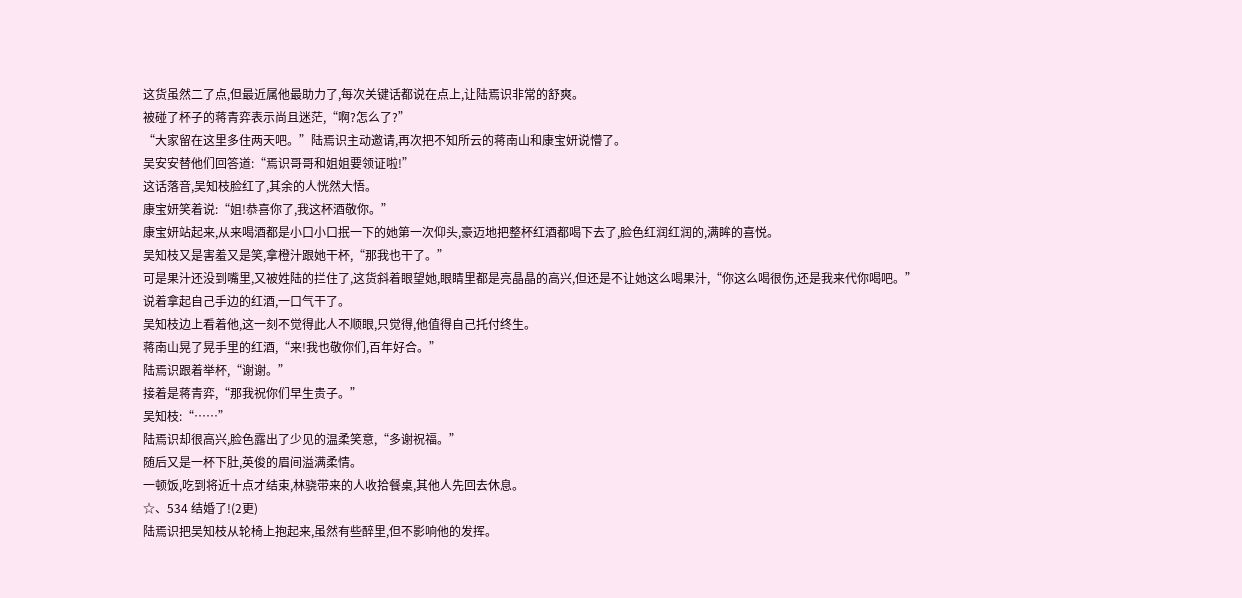这货虽然二了点,但最近属他最助力了,每次关键话都说在点上,让陆焉识非常的舒爽。
被碰了杯子的蒋青弈表示尚且迷茫,“啊?怎么了?”
“大家留在这里多住两天吧。”陆焉识主动邀请,再次把不知所云的蒋南山和康宝妍说懵了。
吴安安替他们回答道:“焉识哥哥和姐姐要领证啦!”
这话落音,吴知枝脸红了,其余的人恍然大悟。
康宝妍笑着说:“姐!恭喜你了,我这杯酒敬你。”
康宝妍站起来,从来喝酒都是小口小口抿一下的她第一次仰头,豪迈地把整杯红酒都喝下去了,脸色红润红润的,满眸的喜悦。
吴知枝又是害羞又是笑,拿橙汁跟她干杯,“那我也干了。”
可是果汁还没到嘴里,又被姓陆的拦住了,这货斜着眼望她,眼睛里都是亮晶晶的高兴,但还是不让她这么喝果汁,“你这么喝很伤,还是我来代你喝吧。”
说着拿起自己手边的红酒,一口气干了。
吴知枝边上看着他,这一刻不觉得此人不顺眼,只觉得,他值得自己托付终生。
蒋南山晃了晃手里的红酒,“来!我也敬你们,百年好合。”
陆焉识跟着举杯,“谢谢。”
接着是蒋青弈,“那我祝你们早生贵子。”
吴知枝:“……”
陆焉识却很高兴,脸色露出了少见的温柔笑意,“多谢祝福。”
随后又是一杯下肚,英俊的眉间溢满柔情。
一顿饭,吃到将近十点才结束,林骁带来的人收拾餐桌,其他人先回去休息。
☆、534 结婚了!(2更)
陆焉识把吴知枝从轮椅上抱起来,虽然有些醉里,但不影响他的发挥。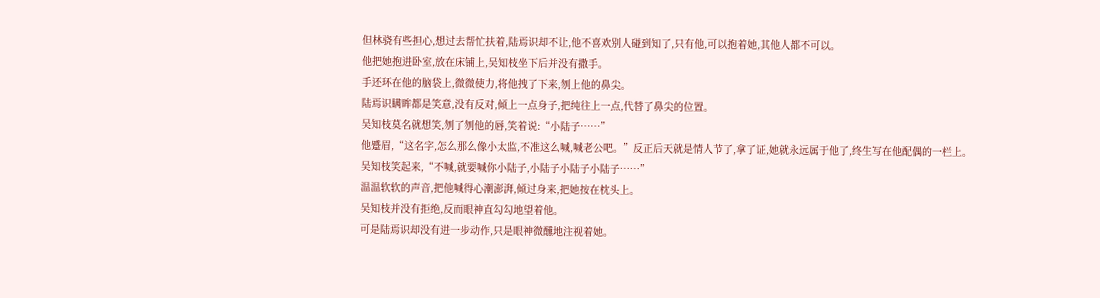但林骁有些担心,想过去帮忙扶着,陆焉识却不让,他不喜欢别人碰到知了,只有他,可以抱着她,其他人都不可以。
他把她抱进卧室,放在床铺上,吴知枝坐下后并没有撒手。
手还环在他的脑袋上,微微使力,将他拽了下来,刎上他的鼻尖。
陆焉识瞒眸都是笑意,没有反对,倾上一点身子,把纯往上一点,代替了鼻尖的位置。
吴知枝莫名就想笑,刎了刎他的唇,笑着说:“小陆子……”
他蹙眉,“这名字,怎么那么像小太监,不准这么喊,喊老公吧。”反正后天就是情人节了,拿了证,她就永远属于他了,终生写在他配偶的一栏上。
吴知枝笑起来,“不喊,就要喊你小陆子,小陆子小陆子小陆子……”
温温软软的声音,把他喊得心潮澎湃,倾过身来,把她按在枕头上。
吴知枝并没有拒绝,反而眼神直勾勾地望着他。
可是陆焉识却没有进一步动作,只是眼神微醺地注视着她。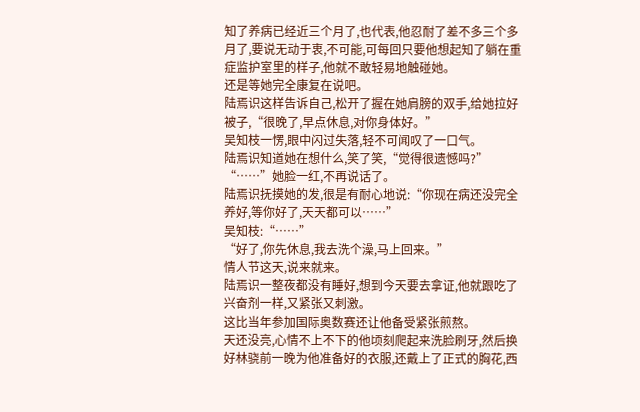知了养病已经近三个月了,也代表,他忍耐了差不多三个多月了,要说无动于衷,不可能,可每回只要他想起知了躺在重症监护室里的样子,他就不敢轻易地触碰她。
还是等她完全康复在说吧。
陆焉识这样告诉自己,松开了握在她肩膀的双手,给她拉好被子,“很晚了,早点休息,对你身体好。”
吴知枝一愣,眼中闪过失落,轻不可闻叹了一口气。
陆焉识知道她在想什么,笑了笑,“觉得很遗憾吗?”
“……”她脸一红,不再说话了。
陆焉识抚摸她的发,很是有耐心地说:“你现在病还没完全养好,等你好了,天天都可以……”
吴知枝:“……”
“好了,你先休息,我去洗个澡,马上回来。”
情人节这天,说来就来。
陆焉识一整夜都没有睡好,想到今天要去拿证,他就跟吃了兴奋剂一样,又紧张又刺激。
这比当年参加国际奥数赛还让他备受紧张煎熬。
天还没亮,心情不上不下的他顷刻爬起来洗脸刷牙,然后换好林骁前一晚为他准备好的衣服,还戴上了正式的胸花,西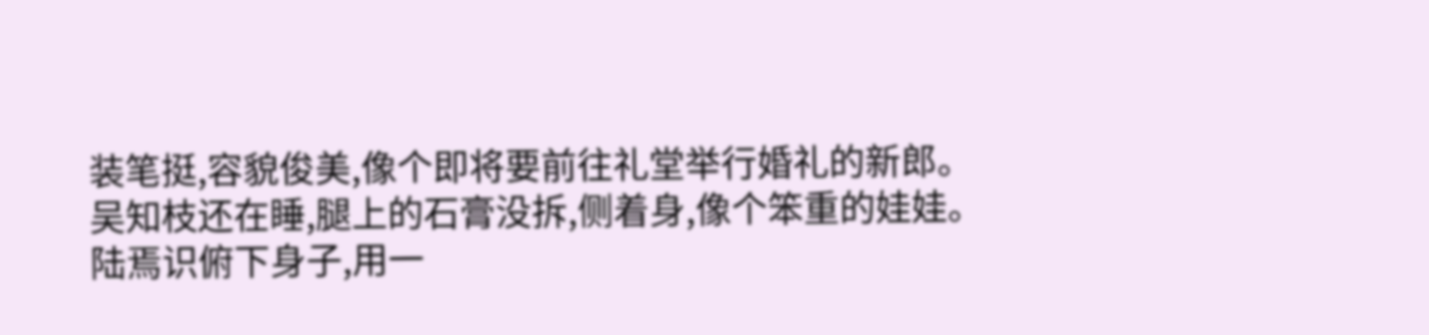装笔挺,容貌俊美,像个即将要前往礼堂举行婚礼的新郎。
吴知枝还在睡,腿上的石膏没拆,侧着身,像个笨重的娃娃。
陆焉识俯下身子,用一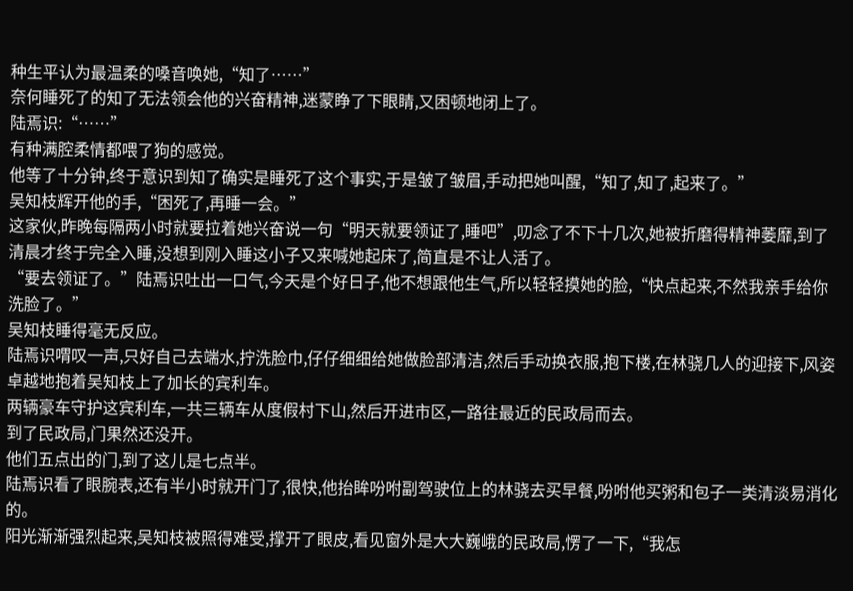种生平认为最温柔的嗓音唤她,“知了……”
奈何睡死了的知了无法领会他的兴奋精神,迷蒙睁了下眼睛,又困顿地闭上了。
陆焉识:“……”
有种满腔柔情都喂了狗的感觉。
他等了十分钟,终于意识到知了确实是睡死了这个事实,于是皱了皱眉,手动把她叫醒,“知了,知了,起来了。”
吴知枝辉开他的手,“困死了,再睡一会。”
这家伙,昨晚每隔两小时就要拉着她兴奋说一句“明天就要领证了,睡吧”,叨念了不下十几次,她被折磨得精神萎靡,到了清晨才终于完全入睡,没想到刚入睡这小子又来喊她起床了,简直是不让人活了。
“要去领证了。”陆焉识吐出一口气,今天是个好日子,他不想跟他生气,所以轻轻摸她的脸,“快点起来,不然我亲手给你洗脸了。”
吴知枝睡得毫无反应。
陆焉识喟叹一声,只好自己去端水,拧洗脸巾,仔仔细细给她做脸部清洁,然后手动换衣服,抱下楼,在林骁几人的迎接下,风姿卓越地抱着吴知枝上了加长的宾利车。
两辆豪车守护这宾利车,一共三辆车从度假村下山,然后开进市区,一路往最近的民政局而去。
到了民政局,门果然还没开。
他们五点出的门,到了这儿是七点半。
陆焉识看了眼腕表,还有半小时就开门了,很快,他抬眸吩咐副驾驶位上的林骁去买早餐,吩咐他买粥和包子一类清淡易消化的。
阳光渐渐强烈起来,吴知枝被照得难受,撑开了眼皮,看见窗外是大大巍峨的民政局,愣了一下,“我怎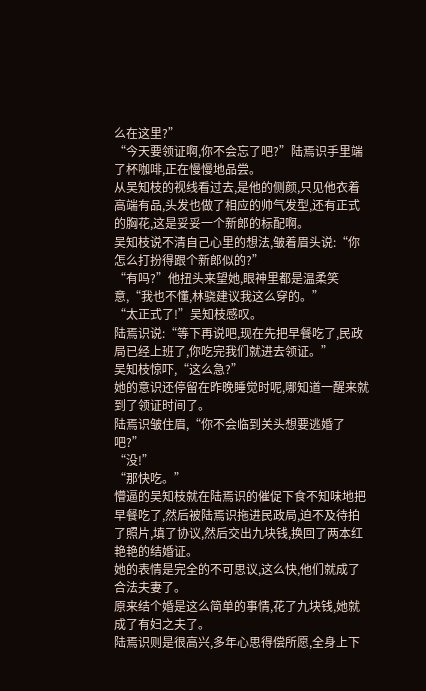么在这里?”
“今天要领证啊,你不会忘了吧?”陆焉识手里端了杯咖啡,正在慢慢地品尝。
从吴知枝的视线看过去,是他的侧颜,只见他衣着高端有品,头发也做了相应的帅气发型,还有正式的胸花,这是妥妥一个新郎的标配啊。
吴知枝说不清自己心里的想法,皱着眉头说:“你怎么打扮得跟个新郎似的?”
“有吗?”他扭头来望她,眼神里都是温柔笑意,“我也不懂,林骁建议我这么穿的。”
“太正式了!”吴知枝感叹。
陆焉识说:“等下再说吧,现在先把早餐吃了,民政局已经上班了,你吃完我们就进去领证。”
吴知枝惊吓,“这么急?”
她的意识还停留在昨晚睡觉时呢,哪知道一醒来就到了领证时间了。
陆焉识皱住眉,“你不会临到关头想要逃婚了吧?”
“没!”
“那快吃。”
懵逼的吴知枝就在陆焉识的催促下食不知味地把早餐吃了,然后被陆焉识拖进民政局,迫不及待拍了照片,填了协议,然后交出九块钱,换回了两本红艳艳的结婚证。
她的表情是完全的不可思议,这么快,他们就成了合法夫妻了。
原来结个婚是这么简单的事情,花了九块钱,她就成了有妇之夫了。
陆焉识则是很高兴,多年心思得偿所愿,全身上下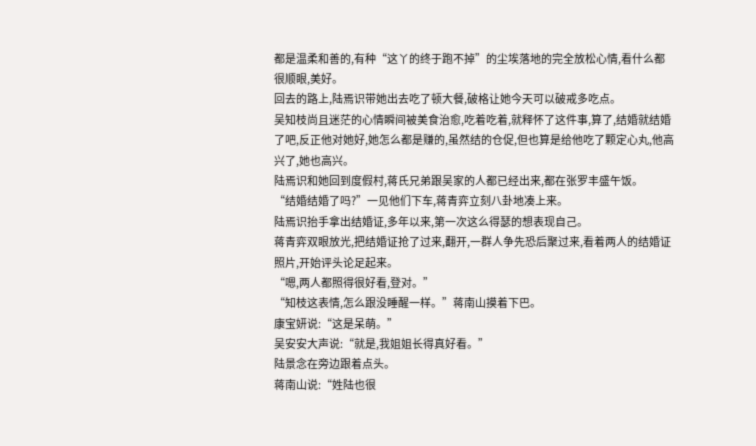都是温柔和善的,有种“这丫的终于跑不掉”的尘埃落地的完全放松心情,看什么都很顺眼,美好。
回去的路上,陆焉识带她出去吃了顿大餐,破格让她今天可以破戒多吃点。
吴知枝尚且迷茫的心情瞬间被美食治愈,吃着吃着,就释怀了这件事,算了,结婚就结婚了吧,反正他对她好,她怎么都是赚的,虽然结的仓促,但也算是给他吃了颗定心丸,他高兴了,她也高兴。
陆焉识和她回到度假村,蒋氏兄弟跟吴家的人都已经出来,都在张罗丰盛午饭。
“结婚结婚了吗?”一见他们下车,蒋青弈立刻八卦地凑上来。
陆焉识抬手拿出结婚证,多年以来,第一次这么得瑟的想表现自己。
蒋青弈双眼放光,把结婚证抢了过来,翻开,一群人争先恐后聚过来,看着两人的结婚证照片,开始评头论足起来。
“嗯,两人都照得很好看,登对。”
“知枝这表情,怎么跟没睡醒一样。”蒋南山摸着下巴。
康宝妍说:“这是呆萌。”
吴安安大声说:“就是,我姐姐长得真好看。”
陆景念在旁边跟着点头。
蒋南山说:“姓陆也很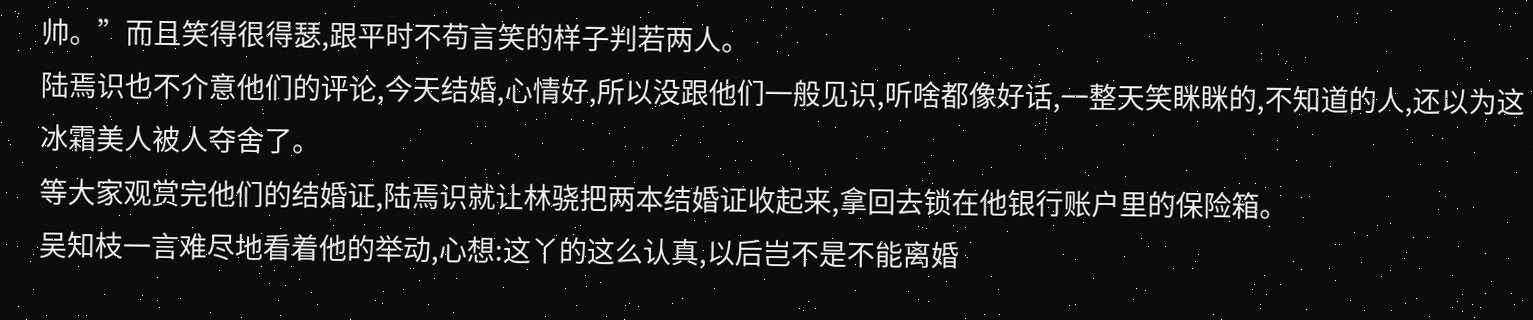帅。”而且笑得很得瑟,跟平时不苟言笑的样子判若两人。
陆焉识也不介意他们的评论,今天结婚,心情好,所以没跟他们一般见识,听啥都像好话,一整天笑眯眯的,不知道的人,还以为这冰霜美人被人夺舍了。
等大家观赏完他们的结婚证,陆焉识就让林骁把两本结婚证收起来,拿回去锁在他银行账户里的保险箱。
吴知枝一言难尽地看着他的举动,心想:这丫的这么认真,以后岂不是不能离婚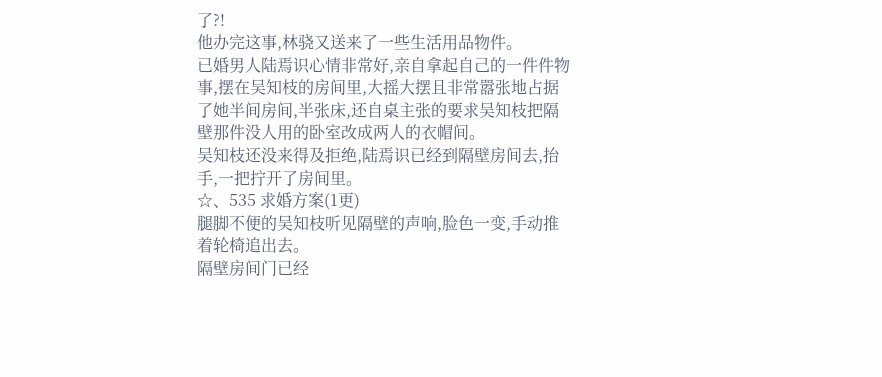了?!
他办完这事,林骁又送来了一些生活用品物件。
已婚男人陆焉识心情非常好,亲自拿起自己的一件件物事,摆在吴知枝的房间里,大摇大摆且非常嚣张地占据了她半间房间,半张床,还自桌主张的要求吴知枝把隔壁那件没人用的卧室改成两人的衣帽间。
吴知枝还没来得及拒绝,陆焉识已经到隔壁房间去,抬手,一把拧开了房间里。
☆、535 求婚方案(1更)
腿脚不便的吴知枝听见隔壁的声响,脸色一变,手动推着轮椅追出去。
隔壁房间门已经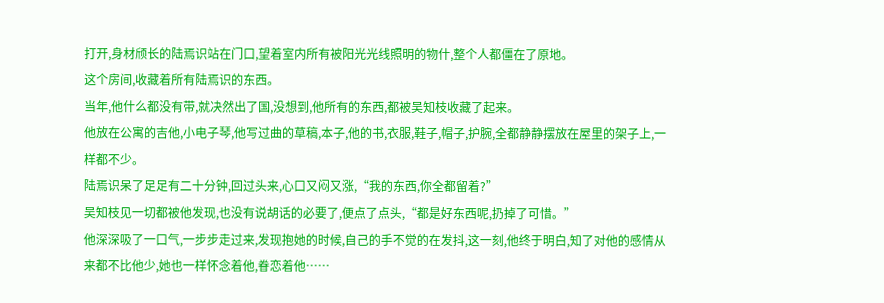打开,身材颀长的陆焉识站在门口,望着室内所有被阳光光线照明的物什,整个人都僵在了原地。
这个房间,收藏着所有陆焉识的东西。
当年,他什么都没有带,就决然出了国,没想到,他所有的东西,都被吴知枝收藏了起来。
他放在公寓的吉他,小电子琴,他写过曲的草稿,本子,他的书,衣服,鞋子,帽子,护腕,全都静静摆放在屋里的架子上,一样都不少。
陆焉识呆了足足有二十分钟,回过头来,心口又闷又涨,“我的东西,你全都留着?”
吴知枝见一切都被他发现,也没有说胡话的必要了,便点了点头,“都是好东西呢,扔掉了可惜。”
他深深吸了一口气,一步步走过来,发现抱她的时候,自己的手不觉的在发抖,这一刻,他终于明白,知了对他的感情从来都不比他少,她也一样怀念着他,眷恋着他……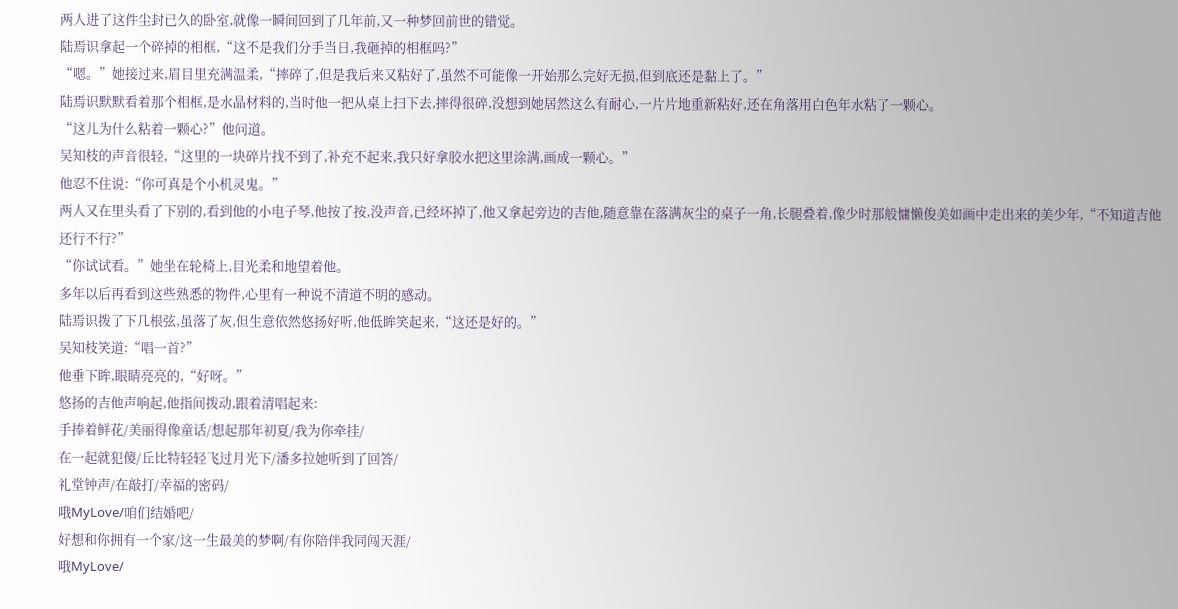两人进了这件尘封已久的卧室,就像一瞬间回到了几年前,又一种梦回前世的错觉。
陆焉识拿起一个碎掉的相框,“这不是我们分手当日,我砸掉的相框吗?”
“嗯。”她接过来,眉目里充满温柔,“摔碎了,但是我后来又粘好了,虽然不可能像一开始那么完好无损,但到底还是黏上了。”
陆焉识默默看着那个相框,是水晶材料的,当时他一把从桌上扫下去,摔得很碎,没想到她居然这么有耐心,一片片地重新粘好,还在角落用白色年水粘了一颗心。
“这儿为什么粘着一颗心?”他问道。
吴知枝的声音很轻,“这里的一块碎片找不到了,补充不起来,我只好拿胶水把这里涂满,画成一颗心。”
他忍不住说:“你可真是个小机灵鬼。”
两人又在里头看了下别的,看到他的小电子琴,他按了按,没声音,已经坏掉了,他又拿起旁边的吉他,随意靠在落满灰尘的桌子一角,长腿叠着,像少时那般慵懒俊美如画中走出来的美少年,“不知道吉他还行不行?”
“你试试看。”她坐在轮椅上,目光柔和地望着他。
多年以后再看到这些熟悉的物件,心里有一种说不清道不明的感动。
陆焉识拨了下几根弦,虽落了灰,但生意依然悠扬好听,他低眸笑起来,“这还是好的。”
吴知枝笑道:“唱一首?”
他垂下眸,眼睛亮亮的,“好呀。”
悠扬的吉他声响起,他指间拨动,跟着清唱起来:
手捧着鲜花/美丽得像童话/想起那年初夏/我为你牵挂/
在一起就犯傻/丘比特轻轻飞过月光下/潘多拉她听到了回答/
礼堂钟声/在敲打/幸福的密码/
哦MyLove/咱们结婚吧/
好想和你拥有一个家/这一生最美的梦啊/有你陪伴我同闯天涯/
哦MyLove/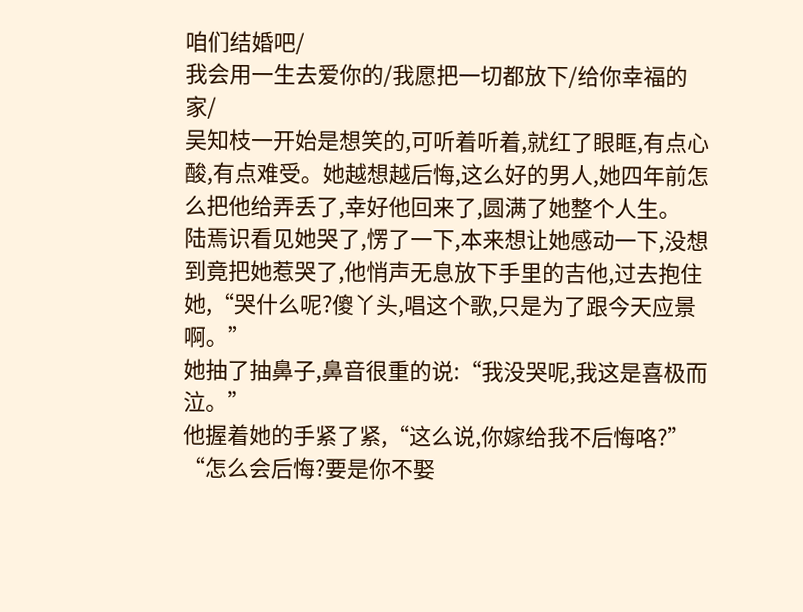咱们结婚吧/
我会用一生去爱你的/我愿把一切都放下/给你幸福的家/
吴知枝一开始是想笑的,可听着听着,就红了眼眶,有点心酸,有点难受。她越想越后悔,这么好的男人,她四年前怎么把他给弄丢了,幸好他回来了,圆满了她整个人生。
陆焉识看见她哭了,愣了一下,本来想让她感动一下,没想到竟把她惹哭了,他悄声无息放下手里的吉他,过去抱住她,“哭什么呢?傻丫头,唱这个歌,只是为了跟今天应景啊。”
她抽了抽鼻子,鼻音很重的说:“我没哭呢,我这是喜极而泣。”
他握着她的手紧了紧,“这么说,你嫁给我不后悔咯?”
“怎么会后悔?要是你不娶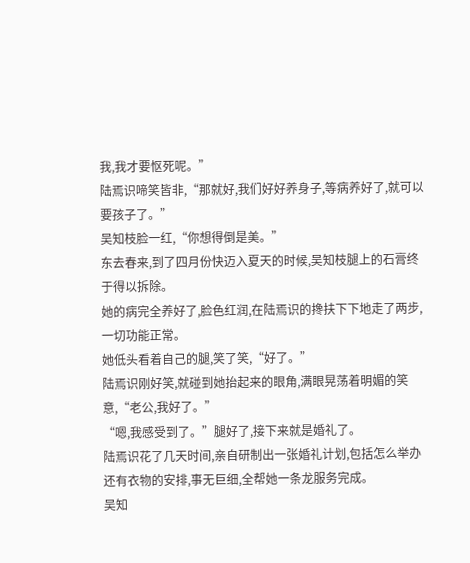我,我才要怄死呢。”
陆焉识啼笑皆非,“那就好,我们好好养身子,等病养好了,就可以要孩子了。”
吴知枝脸一红,“你想得倒是美。”
东去春来,到了四月份快迈入夏天的时候,吴知枝腿上的石膏终于得以拆除。
她的病完全养好了,脸色红润,在陆焉识的搀扶下下地走了两步,一切功能正常。
她低头看着自己的腿,笑了笑,“好了。”
陆焉识刚好笑,就碰到她抬起来的眼角,满眼晃荡着明媚的笑意,“老公,我好了。”
“嗯,我感受到了。”腿好了,接下来就是婚礼了。
陆焉识花了几天时间,亲自研制出一张婚礼计划,包括怎么举办还有衣物的安排,事无巨细,全帮她一条龙服务完成。
吴知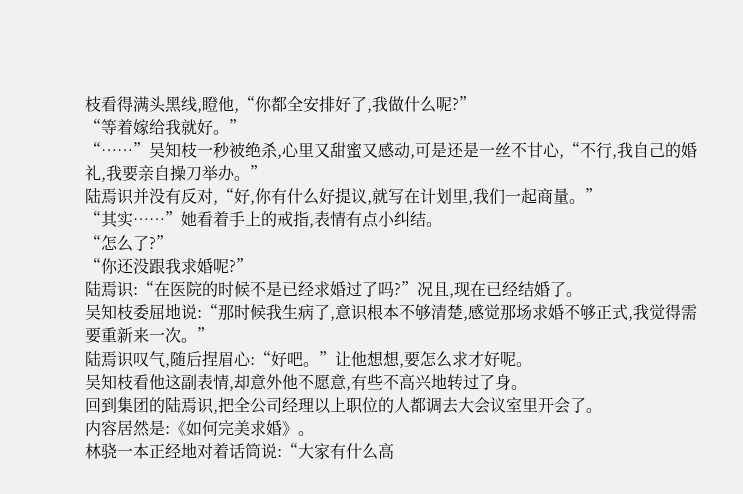枝看得满头黑线,瞪他,“你都全安排好了,我做什么呢?”
“等着嫁给我就好。”
“……”吴知枝一秒被绝杀,心里又甜蜜又感动,可是还是一丝不甘心,“不行,我自己的婚礼,我要亲自操刀举办。”
陆焉识并没有反对,“好,你有什么好提议,就写在计划里,我们一起商量。”
“其实……”她看着手上的戒指,表情有点小纠结。
“怎么了?”
“你还没跟我求婚呢?”
陆焉识:“在医院的时候不是已经求婚过了吗?”况且,现在已经结婚了。
吴知枝委屈地说:“那时候我生病了,意识根本不够清楚,感觉那场求婚不够正式,我觉得需要重新来一次。”
陆焉识叹气,随后捏眉心:“好吧。”让他想想,要怎么求才好呢。
吴知枝看他这副表情,却意外他不愿意,有些不高兴地转过了身。
回到集团的陆焉识,把全公司经理以上职位的人都调去大会议室里开会了。
内容居然是:《如何完美求婚》。
林骁一本正经地对着话筒说:“大家有什么高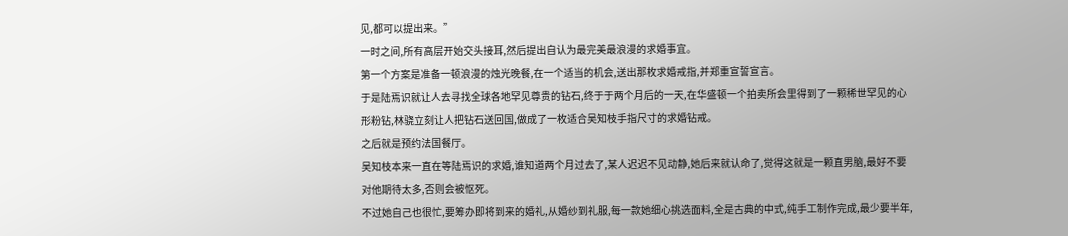见,都可以提出来。”
一时之间,所有高层开始交头接耳,然后提出自认为最完美最浪漫的求婚事宜。
第一个方案是准备一顿浪漫的烛光晚餐,在一个适当的机会,送出那枚求婚戒指,并郑重宣誓宣言。
于是陆焉识就让人去寻找全球各地罕见尊贵的钻石,终于于两个月后的一天,在华盛顿一个拍卖所会里得到了一颗稀世罕见的心形粉钻,林骁立刻让人把钻石送回国,做成了一枚适合吴知枝手指尺寸的求婚钻戒。
之后就是预约法国餐厅。
吴知枝本来一直在等陆焉识的求婚,谁知道两个月过去了,某人迟迟不见动静,她后来就认命了,觉得这就是一颗直男脑,最好不要对他期待太多,否则会被怄死。
不过她自己也很忙,要筹办即将到来的婚礼,从婚纱到礼服,每一款她细心挑选面料,全是古典的中式,纯手工制作完成,最少要半年,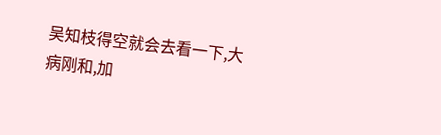吴知枝得空就会去看一下,大病刚和,加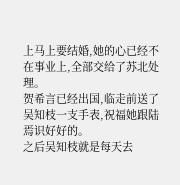上马上要结婚,她的心已经不在事业上,全部交给了苏北处理。
贺希言已经出国,临走前送了吴知枝一支手表,祝福她跟陆焉识好好的。
之后吴知枝就是每天去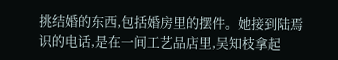挑结婚的东西,包括婚房里的摆件。她接到陆焉识的电话,是在一间工艺品店里,吴知枝拿起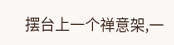摆台上一个禅意架,一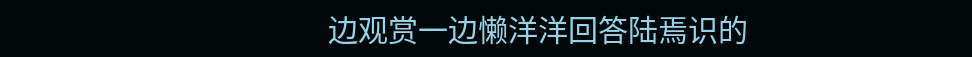边观赏一边懒洋洋回答陆焉识的